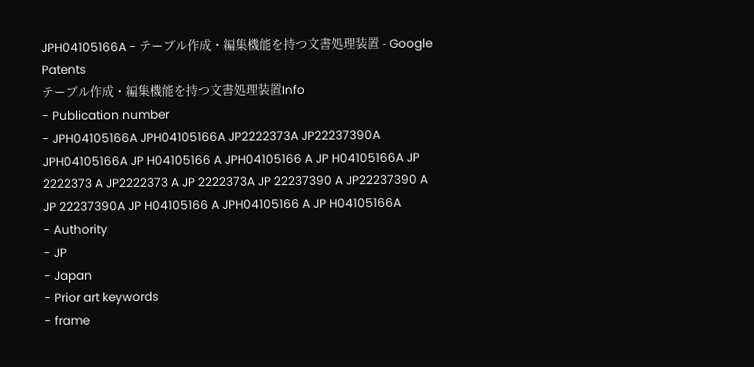JPH04105166A - テーブル作成・編集機能を持つ文書処理装置 - Google Patents
テーブル作成・編集機能を持つ文書処理装置Info
- Publication number
- JPH04105166A JPH04105166A JP2222373A JP22237390A JPH04105166A JP H04105166 A JPH04105166 A JP H04105166A JP 2222373 A JP2222373 A JP 2222373A JP 22237390 A JP22237390 A JP 22237390A JP H04105166 A JPH04105166 A JP H04105166A
- Authority
- JP
- Japan
- Prior art keywords
- frame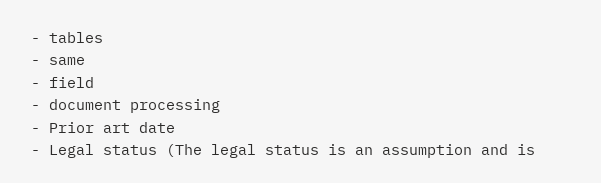- tables
- same
- field
- document processing
- Prior art date
- Legal status (The legal status is an assumption and is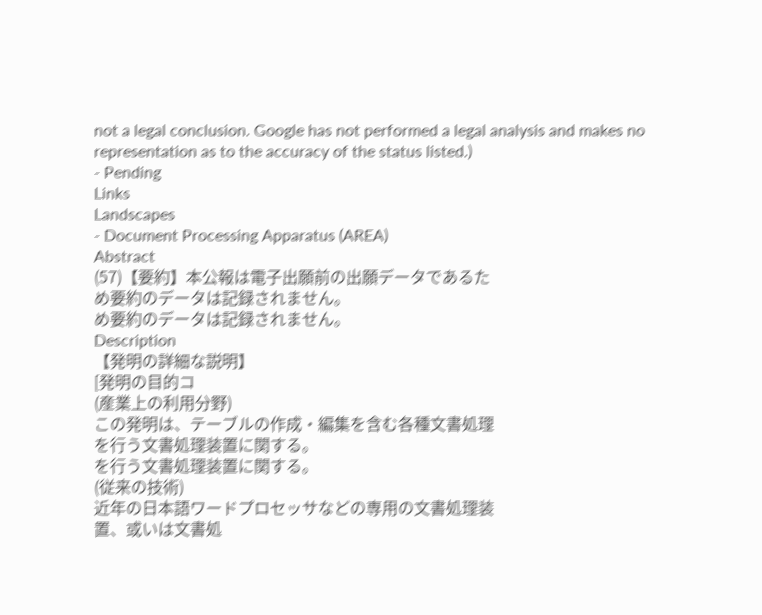not a legal conclusion. Google has not performed a legal analysis and makes no representation as to the accuracy of the status listed.)
- Pending
Links
Landscapes
- Document Processing Apparatus (AREA)
Abstract
(57)【要約】本公報は電子出願前の出願データであるた
め要約のデータは記録されません。
め要約のデータは記録されません。
Description
【発明の詳細な説明】
[発明の目的コ
(産業上の利用分野)
この発明は、テーブルの作成・編集を含む各種文書処理
を行う文書処理装置に関する。
を行う文書処理装置に関する。
(従来の技術)
近年の日本語ワードプロセッサなどの専用の文書処理装
置、或いは文書処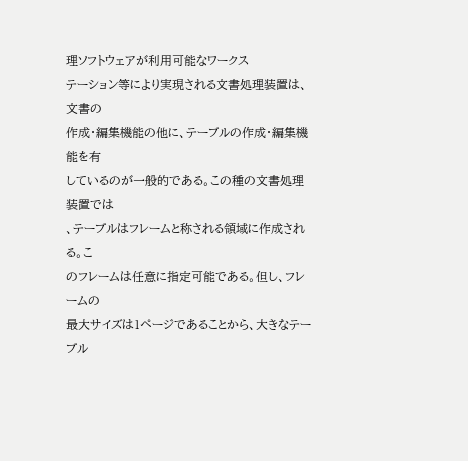理ソフトウェアが利用可能なワークス
テーション等により実現される文書処理装置は、文書の
作成・編集機能の他に、テーブルの作成・編集機能を有
しているのが一般的である。この種の文書処理装置では
、テーブルはフレームと称される領域に作成される。こ
のフレームは任意に指定可能である。但し、フレームの
最大サイズは1ページであることから、大きなテーブル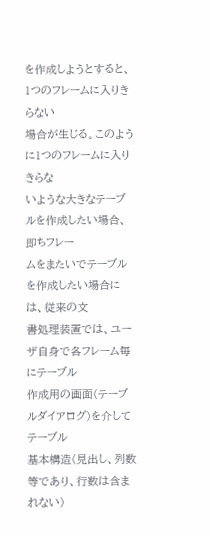を作成しようとすると、1つのフレームに入りきらない
場合が生じる。このように1つのフレームに入りきらな
いような大きなテーブルを作成したい場合、即ちフレー
ムをまたいでテーブルを作成したい場合には、従来の文
書処理装置では、ユーザ自身で各フレーム毎にテーブル
作成用の画面(テーブルダイアログ)を介してテーブル
基本構造(見出し、列数等であり、行数は含まれない)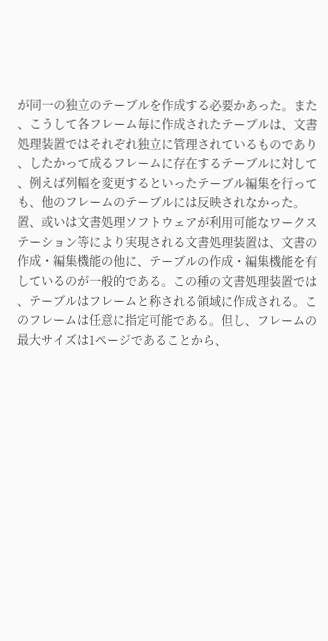が同一の独立のテーブルを作成する必要かあった。また
、こうして各フレーム毎に作成されたテーブルは、文書
処理装置ではそれぞれ独立に管理されているものであり
、したかって成るフレームに存在するテーブルに対して
、例えば列幅を変更するといったテーブル編集を行って
も、他のフレームのテーブルには反映されなかった。
置、或いは文書処理ソフトウェアが利用可能なワークス
テーション等により実現される文書処理装置は、文書の
作成・編集機能の他に、テーブルの作成・編集機能を有
しているのが一般的である。この種の文書処理装置では
、テーブルはフレームと称される領域に作成される。こ
のフレームは任意に指定可能である。但し、フレームの
最大サイズは1ページであることから、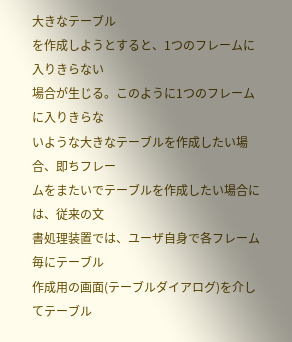大きなテーブル
を作成しようとすると、1つのフレームに入りきらない
場合が生じる。このように1つのフレームに入りきらな
いような大きなテーブルを作成したい場合、即ちフレー
ムをまたいでテーブルを作成したい場合には、従来の文
書処理装置では、ユーザ自身で各フレーム毎にテーブル
作成用の画面(テーブルダイアログ)を介してテーブル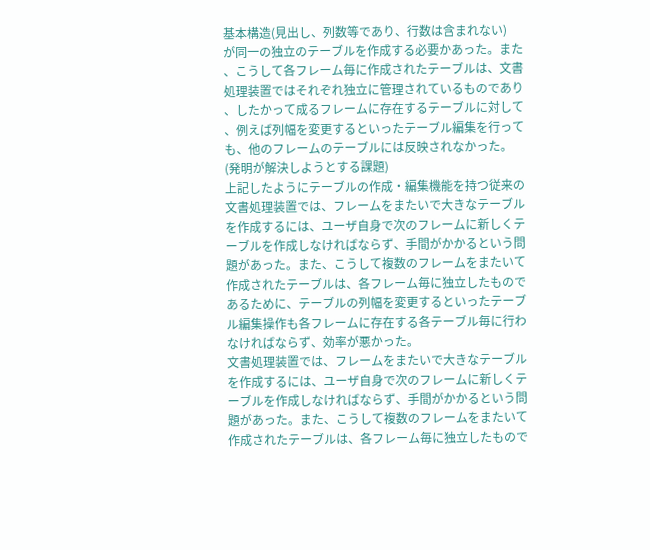基本構造(見出し、列数等であり、行数は含まれない)
が同一の独立のテーブルを作成する必要かあった。また
、こうして各フレーム毎に作成されたテーブルは、文書
処理装置ではそれぞれ独立に管理されているものであり
、したかって成るフレームに存在するテーブルに対して
、例えば列幅を変更するといったテーブル編集を行って
も、他のフレームのテーブルには反映されなかった。
(発明が解決しようとする課題)
上記したようにテーブルの作成・編集機能を持つ従来の
文書処理装置では、フレームをまたいで大きなテーブル
を作成するには、ユーザ自身で次のフレームに新しくテ
ーブルを作成しなければならず、手間がかかるという問
題があった。また、こうして複数のフレームをまたいて
作成されたテーブルは、各フレーム毎に独立したもので
あるために、テーブルの列幅を変更するといったテーブ
ル編集操作も各フレームに存在する各テーブル毎に行わ
なければならず、効率が悪かった。
文書処理装置では、フレームをまたいで大きなテーブル
を作成するには、ユーザ自身で次のフレームに新しくテ
ーブルを作成しなければならず、手間がかかるという問
題があった。また、こうして複数のフレームをまたいて
作成されたテーブルは、各フレーム毎に独立したもので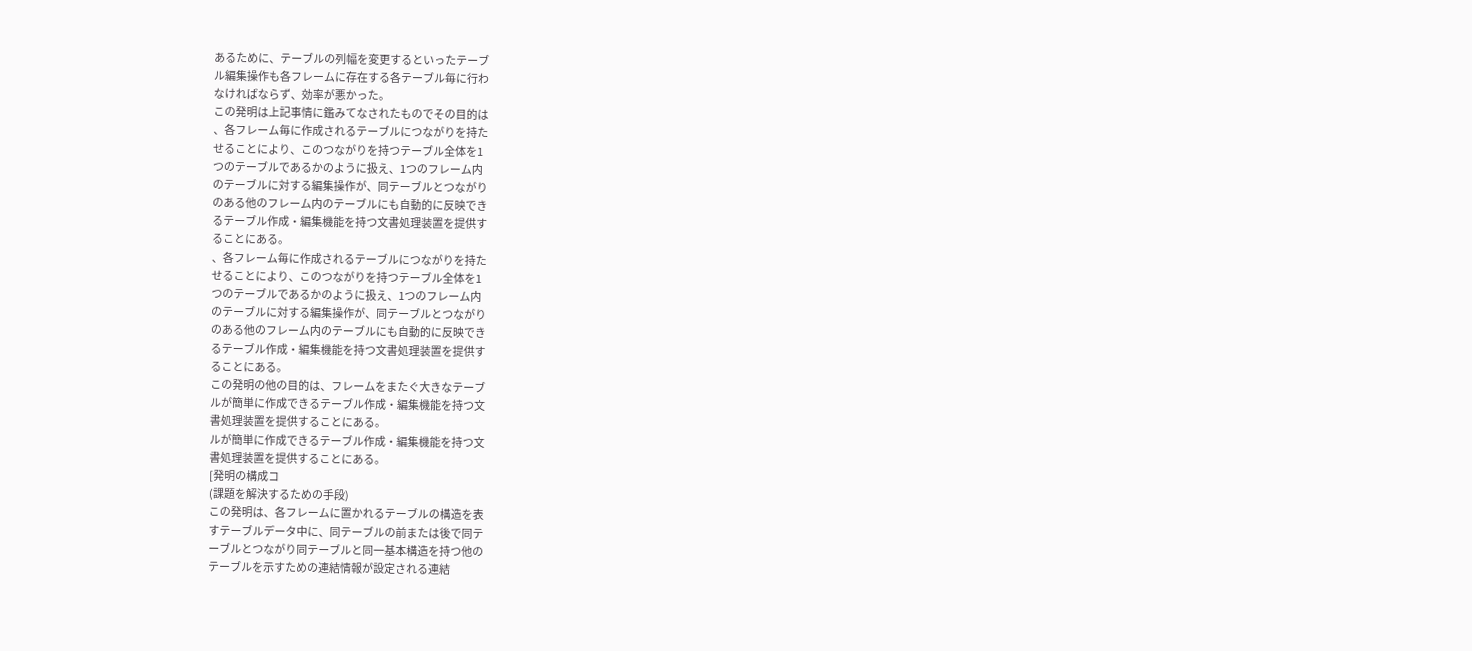あるために、テーブルの列幅を変更するといったテーブ
ル編集操作も各フレームに存在する各テーブル毎に行わ
なければならず、効率が悪かった。
この発明は上記事情に鑑みてなされたものでその目的は
、各フレーム毎に作成されるテーブルにつながりを持た
せることにより、このつながりを持つテーブル全体を1
つのテーブルであるかのように扱え、1つのフレーム内
のテーブルに対する編集操作が、同テーブルとつながり
のある他のフレーム内のテーブルにも自動的に反映でき
るテーブル作成・編集機能を持つ文書処理装置を提供す
ることにある。
、各フレーム毎に作成されるテーブルにつながりを持た
せることにより、このつながりを持つテーブル全体を1
つのテーブルであるかのように扱え、1つのフレーム内
のテーブルに対する編集操作が、同テーブルとつながり
のある他のフレーム内のテーブルにも自動的に反映でき
るテーブル作成・編集機能を持つ文書処理装置を提供す
ることにある。
この発明の他の目的は、フレームをまたぐ大きなテーブ
ルが簡単に作成できるテーブル作成・編集機能を持つ文
書処理装置を提供することにある。
ルが簡単に作成できるテーブル作成・編集機能を持つ文
書処理装置を提供することにある。
[発明の構成コ
(課題を解決するための手段)
この発明は、各フレームに置かれるテーブルの構造を表
すテーブルデータ中に、同テーブルの前または後で同テ
ーブルとつながり同テーブルと同一基本構造を持つ他の
テーブルを示すための連結情報が設定される連結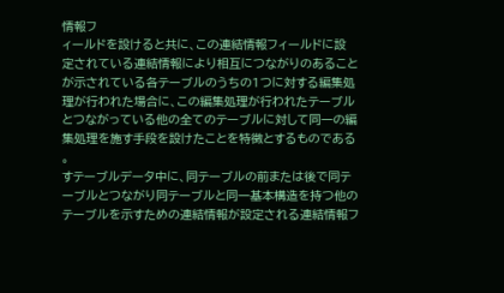情報フ
ィールドを設けると共に、この連結情報フィールドに設
定されている連結情報により相互につながりのあること
が示されている各テーブルのうちの1つに対する編集処
理が行われた場合に、この編集処理が行われたテーブル
とつながっている他の全てのテーブルに対して同一の編
集処理を施す手段を設けたことを特徴とするものである
。
すテーブルデータ中に、同テーブルの前または後で同テ
ーブルとつながり同テーブルと同一基本構造を持つ他の
テーブルを示すための連結情報が設定される連結情報フ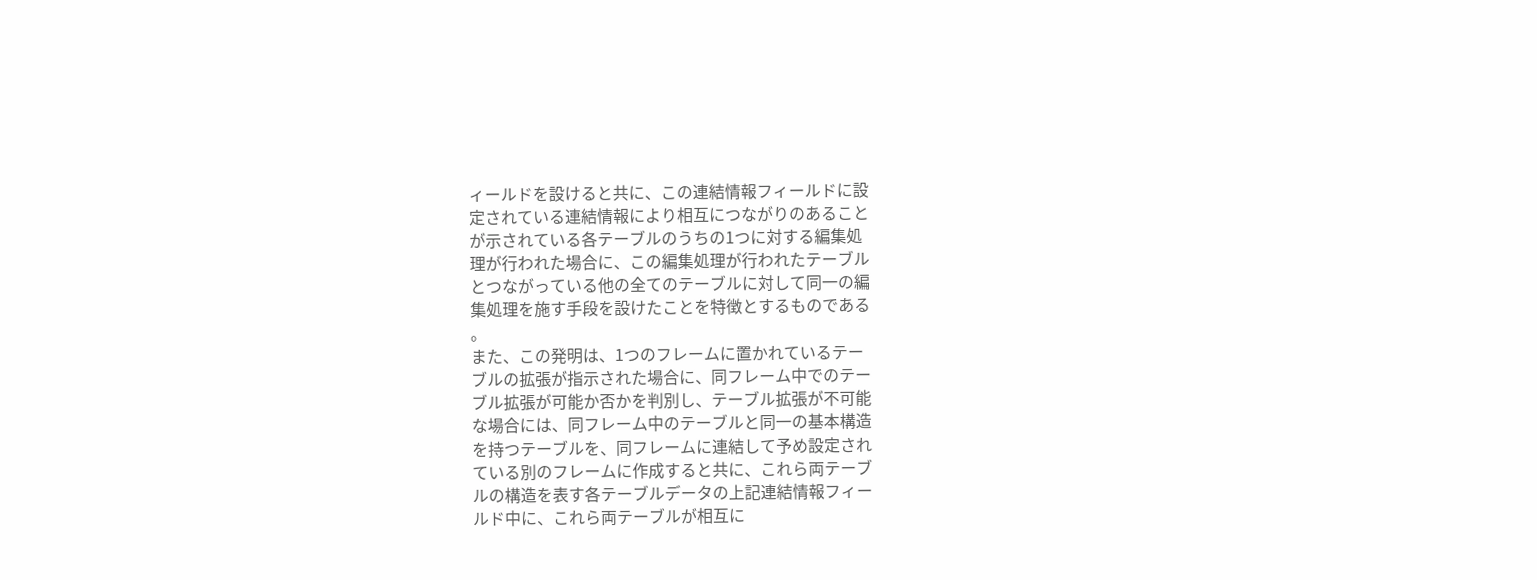ィールドを設けると共に、この連結情報フィールドに設
定されている連結情報により相互につながりのあること
が示されている各テーブルのうちの1つに対する編集処
理が行われた場合に、この編集処理が行われたテーブル
とつながっている他の全てのテーブルに対して同一の編
集処理を施す手段を設けたことを特徴とするものである
。
また、この発明は、1つのフレームに置かれているテー
ブルの拡張が指示された場合に、同フレーム中でのテー
ブル拡張が可能か否かを判別し、テーブル拡張が不可能
な場合には、同フレーム中のテーブルと同一の基本構造
を持つテーブルを、同フレームに連結して予め設定され
ている別のフレームに作成すると共に、これら両テーブ
ルの構造を表す各テーブルデータの上記連結情報フィー
ルド中に、これら両テーブルが相互に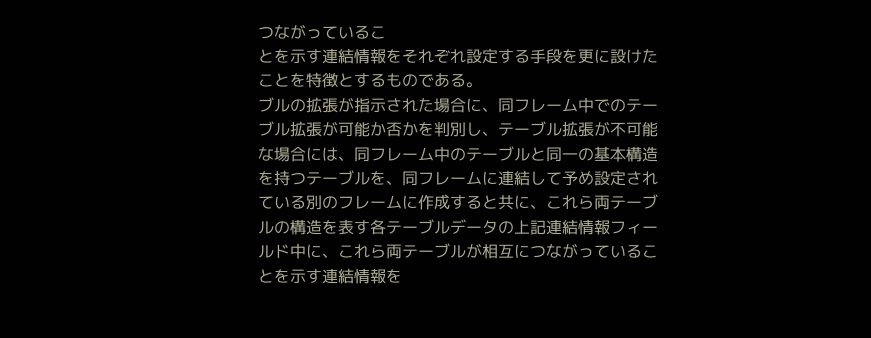つながっているこ
とを示す連結情報をそれぞれ設定する手段を更に設けた
ことを特徴とするものである。
ブルの拡張が指示された場合に、同フレーム中でのテー
ブル拡張が可能か否かを判別し、テーブル拡張が不可能
な場合には、同フレーム中のテーブルと同一の基本構造
を持つテーブルを、同フレームに連結して予め設定され
ている別のフレームに作成すると共に、これら両テーブ
ルの構造を表す各テーブルデータの上記連結情報フィー
ルド中に、これら両テーブルが相互につながっているこ
とを示す連結情報を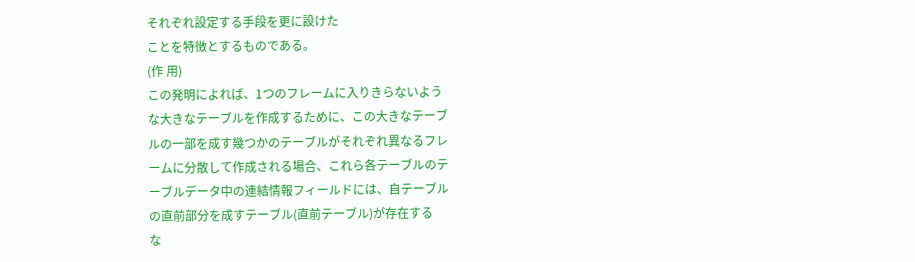それぞれ設定する手段を更に設けた
ことを特徴とするものである。
(作 用)
この発明によれば、1つのフレームに入りきらないよう
な大きなテーブルを作成するために、この大きなテーブ
ルの一部を成す幾つかのテーブルがそれぞれ異なるフレ
ームに分散して作成される場合、これら各テーブルのテ
ーブルデータ中の連結情報フィールドには、自テーブル
の直前部分を成すテーブル(直前テーブル)が存在する
な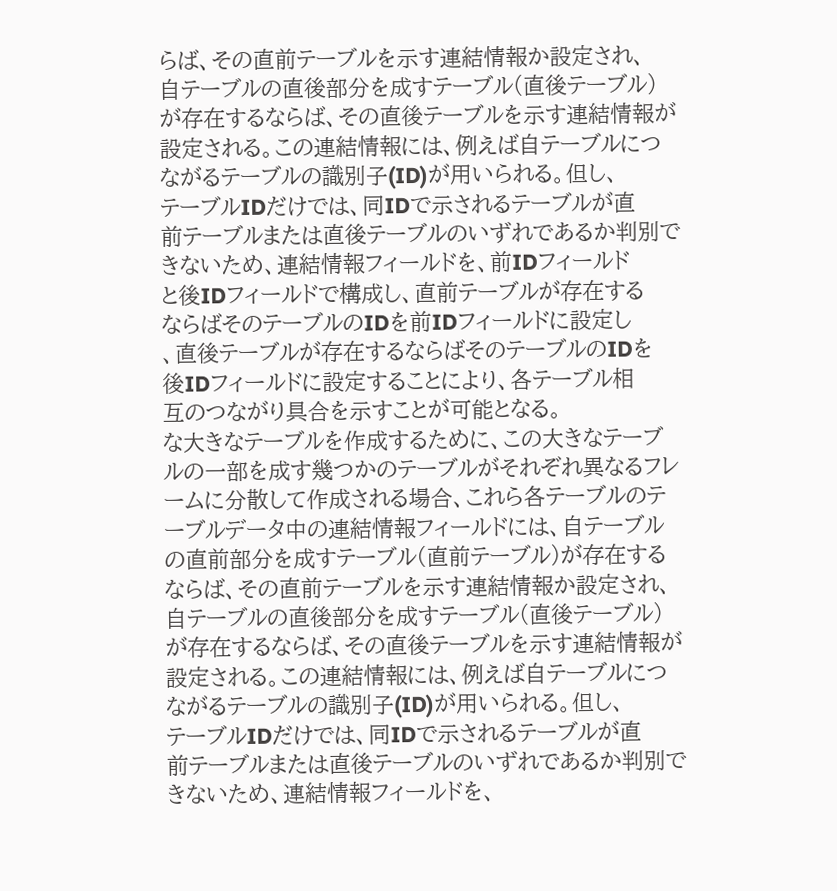らば、その直前テーブルを示す連結情報か設定され、
自テーブルの直後部分を成すテーブル(直後テーブル)
が存在するならば、その直後テーブルを示す連結情報が
設定される。この連結情報には、例えば自テーブルにつ
ながるテーブルの識別子(ID)が用いられる。但し、
テーブルIDだけでは、同IDで示されるテーブルが直
前テーブルまたは直後テーブルのいずれであるか判別で
きないため、連結情報フィールドを、前IDフィールド
と後IDフィールドで構成し、直前テーブルが存在する
ならばそのテーブルのIDを前IDフィールドに設定し
、直後テーブルが存在するならばそのテーブルのIDを
後IDフィールドに設定することにより、各テーブル相
互のつながり具合を示すことが可能となる。
な大きなテーブルを作成するために、この大きなテーブ
ルの一部を成す幾つかのテーブルがそれぞれ異なるフレ
ームに分散して作成される場合、これら各テーブルのテ
ーブルデータ中の連結情報フィールドには、自テーブル
の直前部分を成すテーブル(直前テーブル)が存在する
ならば、その直前テーブルを示す連結情報か設定され、
自テーブルの直後部分を成すテーブル(直後テーブル)
が存在するならば、その直後テーブルを示す連結情報が
設定される。この連結情報には、例えば自テーブルにつ
ながるテーブルの識別子(ID)が用いられる。但し、
テーブルIDだけでは、同IDで示されるテーブルが直
前テーブルまたは直後テーブルのいずれであるか判別で
きないため、連結情報フィールドを、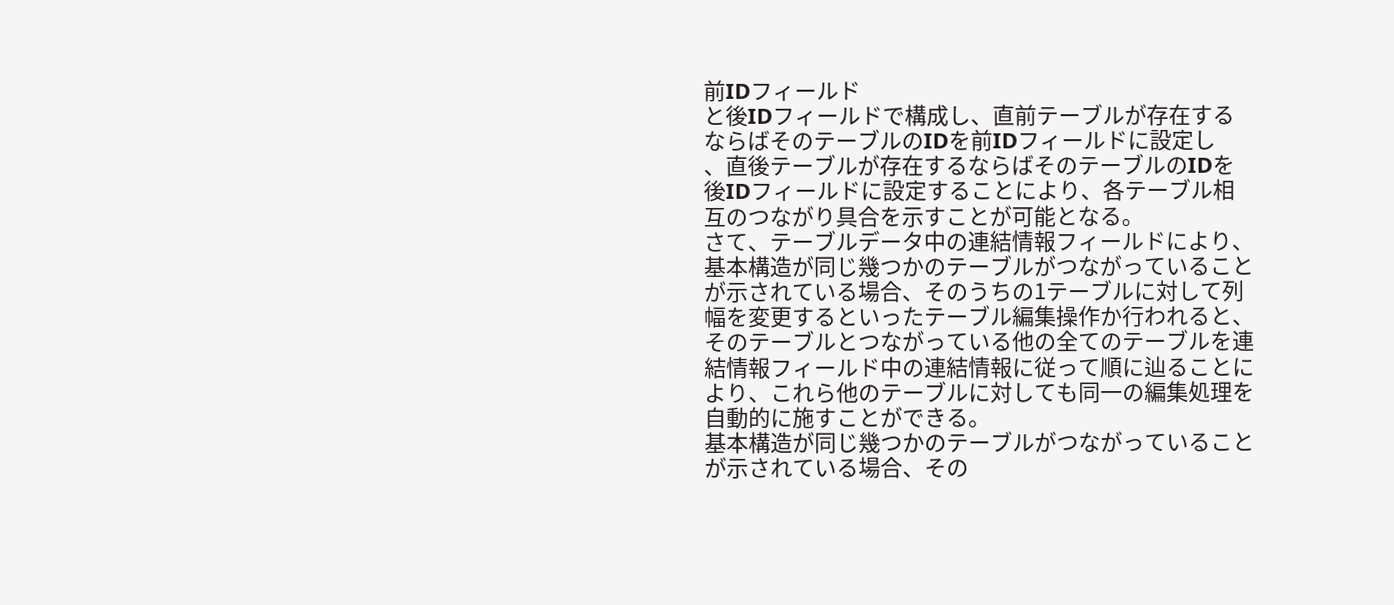前IDフィールド
と後IDフィールドで構成し、直前テーブルが存在する
ならばそのテーブルのIDを前IDフィールドに設定し
、直後テーブルが存在するならばそのテーブルのIDを
後IDフィールドに設定することにより、各テーブル相
互のつながり具合を示すことが可能となる。
さて、テーブルデータ中の連結情報フィールドにより、
基本構造が同じ幾つかのテーブルがつながっていること
が示されている場合、そのうちの1テーブルに対して列
幅を変更するといったテーブル編集操作か行われると、
そのテーブルとつながっている他の全てのテーブルを連
結情報フィールド中の連結情報に従って順に辿ることに
より、これら他のテーブルに対しても同一の編集処理を
自動的に施すことができる。
基本構造が同じ幾つかのテーブルがつながっていること
が示されている場合、その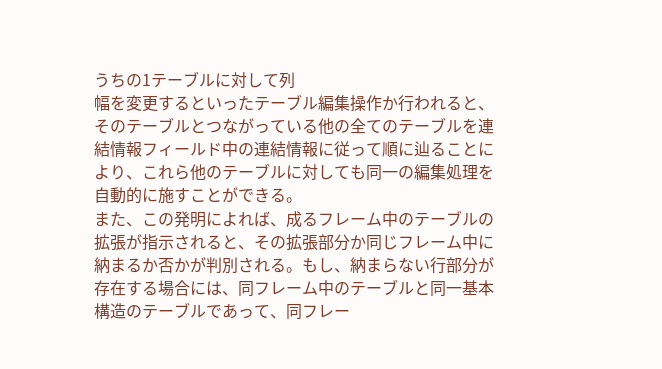うちの1テーブルに対して列
幅を変更するといったテーブル編集操作か行われると、
そのテーブルとつながっている他の全てのテーブルを連
結情報フィールド中の連結情報に従って順に辿ることに
より、これら他のテーブルに対しても同一の編集処理を
自動的に施すことができる。
また、この発明によれば、成るフレーム中のテーブルの
拡張が指示されると、その拡張部分か同じフレーム中に
納まるか否かが判別される。もし、納まらない行部分が
存在する場合には、同フレーム中のテーブルと同一基本
構造のテーブルであって、同フレー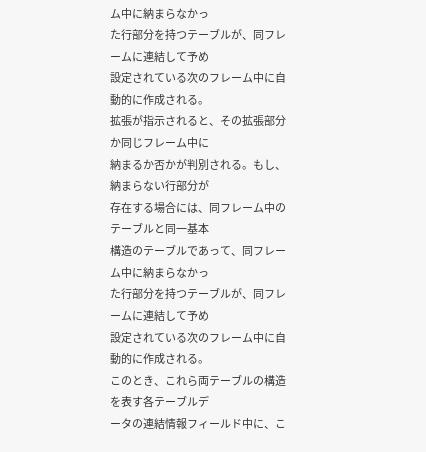ム中に納まらなかっ
た行部分を持つテーブルが、同フレームに連結して予め
設定されている次のフレーム中に自動的に作成される。
拡張が指示されると、その拡張部分か同じフレーム中に
納まるか否かが判別される。もし、納まらない行部分が
存在する場合には、同フレーム中のテーブルと同一基本
構造のテーブルであって、同フレーム中に納まらなかっ
た行部分を持つテーブルが、同フレームに連結して予め
設定されている次のフレーム中に自動的に作成される。
このとき、これら両テーブルの構造を表す各テーブルデ
ータの連結情報フィールド中に、こ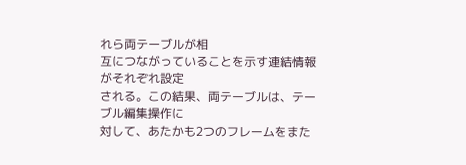れら両テーブルが相
互につながっていることを示す連結情報がそれぞれ設定
される。この結果、両テーブルは、テーブル編集操作に
対して、あたかも2つのフレームをまた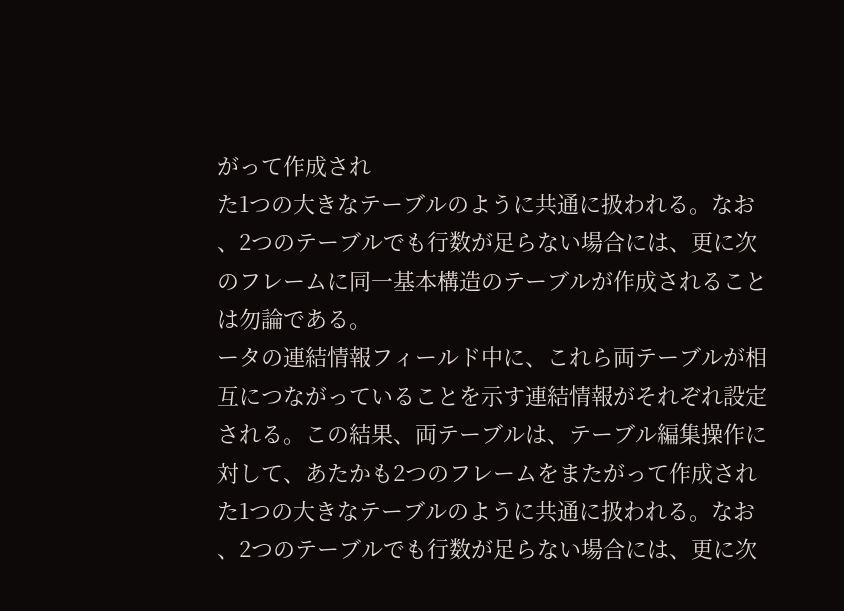がって作成され
た1つの大きなテーブルのように共通に扱われる。なお
、2つのテーブルでも行数が足らない場合には、更に次
のフレームに同一基本構造のテーブルが作成されること
は勿論である。
ータの連結情報フィールド中に、これら両テーブルが相
互につながっていることを示す連結情報がそれぞれ設定
される。この結果、両テーブルは、テーブル編集操作に
対して、あたかも2つのフレームをまたがって作成され
た1つの大きなテーブルのように共通に扱われる。なお
、2つのテーブルでも行数が足らない場合には、更に次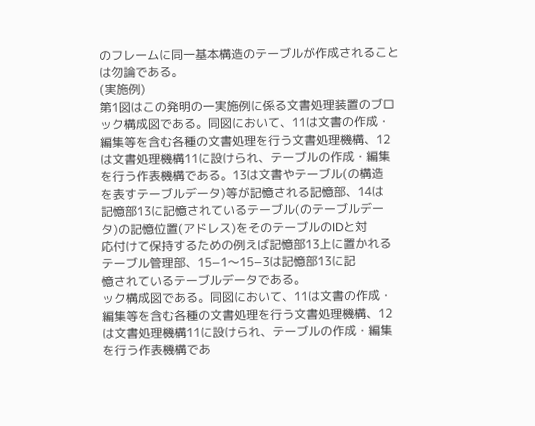のフレームに同一基本構造のテーブルが作成されること
は勿論である。
(実施例)
第1図はこの発明の一実施例に係る文書処理装置のブロ
ック構成図である。同図において、11は文書の作成・
編集等を含む各種の文書処理を行う文書処理機構、12
は文書処理機構11に設けられ、テーブルの作成・編集
を行う作表機構である。13は文書やテーブル(の構造
を表すテーブルデータ)等が記憶される記憶部、14は
記憶部13に記憶されているテーブル(のテーブルデー
タ)の記憶位置(アドレス)をそのテーブルのIDと対
応付けて保持するための例えば記憶部13上に置かれる
テーブル管理部、15−1〜15−3は記憶部13に記
憶されているテーブルデータである。
ック構成図である。同図において、11は文書の作成・
編集等を含む各種の文書処理を行う文書処理機構、12
は文書処理機構11に設けられ、テーブルの作成・編集
を行う作表機構であ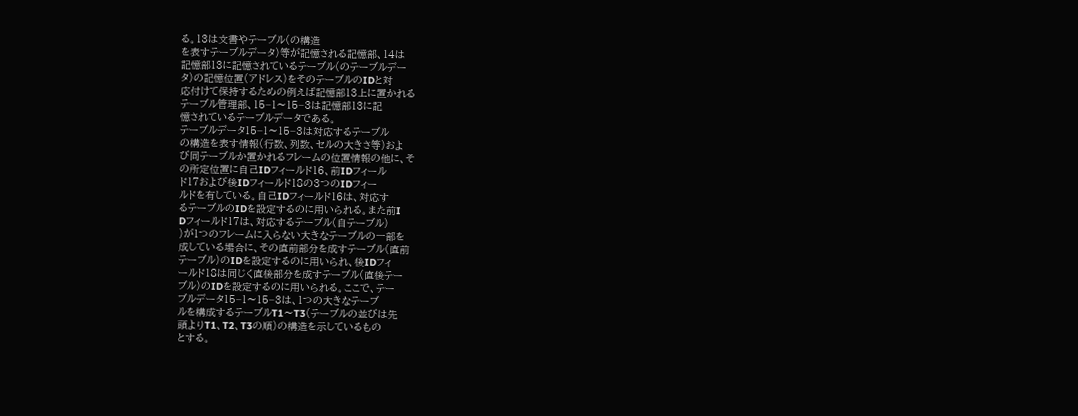る。13は文書やテーブル(の構造
を表すテーブルデータ)等が記憶される記憶部、14は
記憶部13に記憶されているテーブル(のテーブルデー
タ)の記憶位置(アドレス)をそのテーブルのIDと対
応付けて保持するための例えば記憶部13上に置かれる
テーブル管理部、15−1〜15−3は記憶部13に記
憶されているテーブルデータである。
テーブルデータ15−1〜15−3は対応するテーブル
の構造を表す情報(行数、列数、セルの大きさ等)およ
び同テーブルか置かれるフレームの位置情報の他に、そ
の所定位置に自己IDフィールド16、前IDフィール
ド17および後IDフィールド18の3つのIDフィー
ルドを有している。自己IDフィールド16は、対応す
るテーブルのIDを設定するのに用いられる。また前I
Dフィールド17は、対応するテーブル(自テーブル)
)が1つのフレームに入らない大きなテーブルの一部を
成している場合に、その直前部分を成すテーブル(直前
テーブル)のIDを設定するのに用いられ、後IDフィ
ールド18は同じく直後部分を成すテーブル(直後テー
ブル)のIDを設定するのに用いられる。ここで、テー
ブルデータ15−1〜15−3は、1つの大きなテーブ
ルを構成するテーブルT1〜T3(テーブルの並びは先
頭よりT1、T2、T3の順)の構造を示しているもの
とする。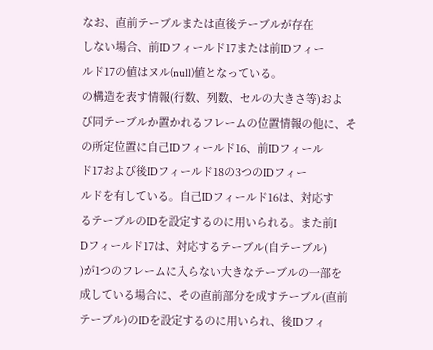なお、直前テーブルまたは直後テーブルが存在
しない場合、前IDフィールド17または前IDフィー
ルド17の値はヌル(null)値となっている。
の構造を表す情報(行数、列数、セルの大きさ等)およ
び同テーブルか置かれるフレームの位置情報の他に、そ
の所定位置に自己IDフィールド16、前IDフィール
ド17および後IDフィールド18の3つのIDフィー
ルドを有している。自己IDフィールド16は、対応す
るテーブルのIDを設定するのに用いられる。また前I
Dフィールド17は、対応するテーブル(自テーブル)
)が1つのフレームに入らない大きなテーブルの一部を
成している場合に、その直前部分を成すテーブル(直前
テーブル)のIDを設定するのに用いられ、後IDフィ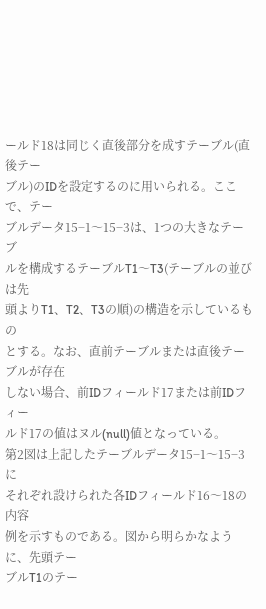ールド18は同じく直後部分を成すテーブル(直後テー
ブル)のIDを設定するのに用いられる。ここで、テー
ブルデータ15−1〜15−3は、1つの大きなテーブ
ルを構成するテーブルT1〜T3(テーブルの並びは先
頭よりT1、T2、T3の順)の構造を示しているもの
とする。なお、直前テーブルまたは直後テーブルが存在
しない場合、前IDフィールド17または前IDフィー
ルド17の値はヌル(null)値となっている。
第2図は上記したテーブルデータ15−1〜15−3に
それぞれ設けられた各IDフィールド16〜18の内容
例を示すものである。図から明らかなように、先頭テー
ブルT1のテー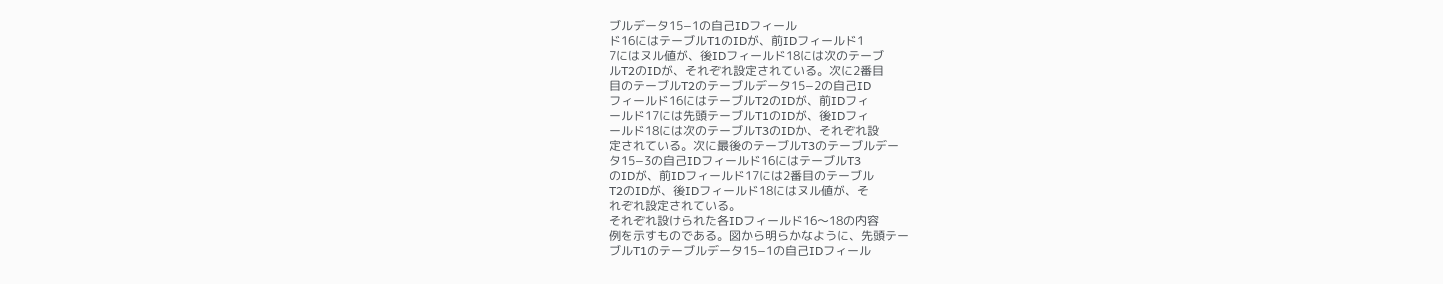ブルデータ15−1の自己IDフィール
ド16にはテーブルT1のIDが、前IDフィールド1
7にはヌル値が、後IDフィールド18には次のテーブ
ルT2のIDが、それぞれ設定されている。次に2番目
目のテーブルT2のテーブルデータ15−2の自己ID
フィールド16にはテーブルT2のIDが、前IDフィ
ールド17には先頭テーブルT1のIDが、後IDフィ
ールド18には次のテーブルT3のIDか、それぞれ設
定されている。次に最後のテーブルT3のテーブルデー
タ15−3の自己IDフィールド16にはテーブルT3
のIDが、前IDフィールド17には2番目のテーブル
T2のIDが、後IDフィールド18にはヌル値が、そ
れぞれ設定されている。
それぞれ設けられた各IDフィールド16〜18の内容
例を示すものである。図から明らかなように、先頭テー
ブルT1のテーブルデータ15−1の自己IDフィール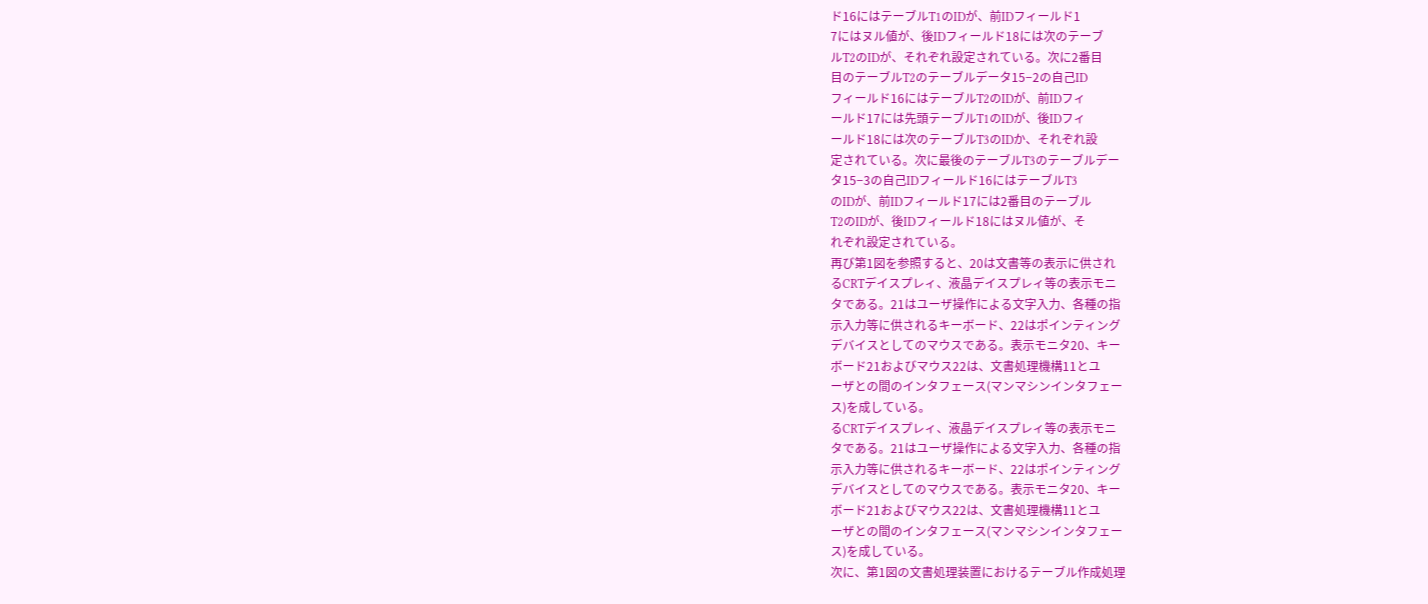ド16にはテーブルT1のIDが、前IDフィールド1
7にはヌル値が、後IDフィールド18には次のテーブ
ルT2のIDが、それぞれ設定されている。次に2番目
目のテーブルT2のテーブルデータ15−2の自己ID
フィールド16にはテーブルT2のIDが、前IDフィ
ールド17には先頭テーブルT1のIDが、後IDフィ
ールド18には次のテーブルT3のIDか、それぞれ設
定されている。次に最後のテーブルT3のテーブルデー
タ15−3の自己IDフィールド16にはテーブルT3
のIDが、前IDフィールド17には2番目のテーブル
T2のIDが、後IDフィールド18にはヌル値が、そ
れぞれ設定されている。
再び第1図を参照すると、20は文書等の表示に供され
るCRTデイスプレィ、液晶デイスプレィ等の表示モニ
タである。21はユーザ操作による文字入力、各種の指
示入力等に供されるキーボード、22はポインティング
デバイスとしてのマウスである。表示モニタ20、キー
ボード21およびマウス22は、文書処理機構11とユ
ーザとの間のインタフェース(マンマシンインタフェー
ス)を成している。
るCRTデイスプレィ、液晶デイスプレィ等の表示モニ
タである。21はユーザ操作による文字入力、各種の指
示入力等に供されるキーボード、22はポインティング
デバイスとしてのマウスである。表示モニタ20、キー
ボード21およびマウス22は、文書処理機構11とユ
ーザとの間のインタフェース(マンマシンインタフェー
ス)を成している。
次に、第1図の文書処理装置におけるテーブル作成処理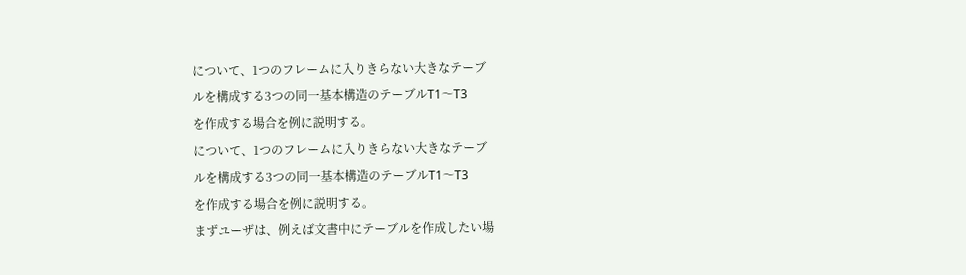について、1つのフレームに入りきらない大きなテーブ
ルを構成する3つの同一基本構造のテーブルT1〜T3
を作成する場合を例に説明する。
について、1つのフレームに入りきらない大きなテーブ
ルを構成する3つの同一基本構造のテーブルT1〜T3
を作成する場合を例に説明する。
まずユーザは、例えば文書中にテーブルを作成したい場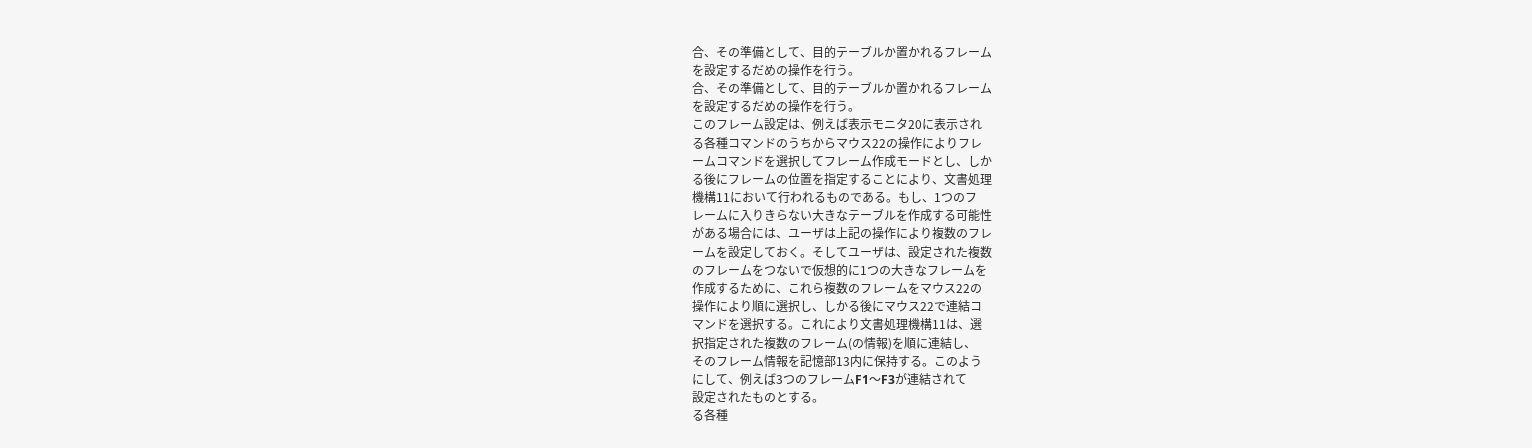合、その準備として、目的テーブルか置かれるフレーム
を設定するだめの操作を行う。
合、その準備として、目的テーブルか置かれるフレーム
を設定するだめの操作を行う。
このフレーム設定は、例えば表示モニタ20に表示され
る各種コマンドのうちからマウス22の操作によりフレ
ームコマンドを選択してフレーム作成モードとし、しか
る後にフレームの位置を指定することにより、文書処理
機構11において行われるものである。もし、1つのフ
レームに入りきらない大きなテーブルを作成する可能性
がある場合には、ユーザは上記の操作により複数のフレ
ームを設定しておく。そしてユーザは、設定された複数
のフレームをつないで仮想的に1つの大きなフレームを
作成するために、これら複数のフレームをマウス22の
操作により順に選択し、しかる後にマウス22で連結コ
マンドを選択する。これにより文書処理機構11は、選
択指定された複数のフレーム(の情報)を順に連結し、
そのフレーム情報を記憶部13内に保持する。このよう
にして、例えば3つのフレームF1〜F3が連結されて
設定されたものとする。
る各種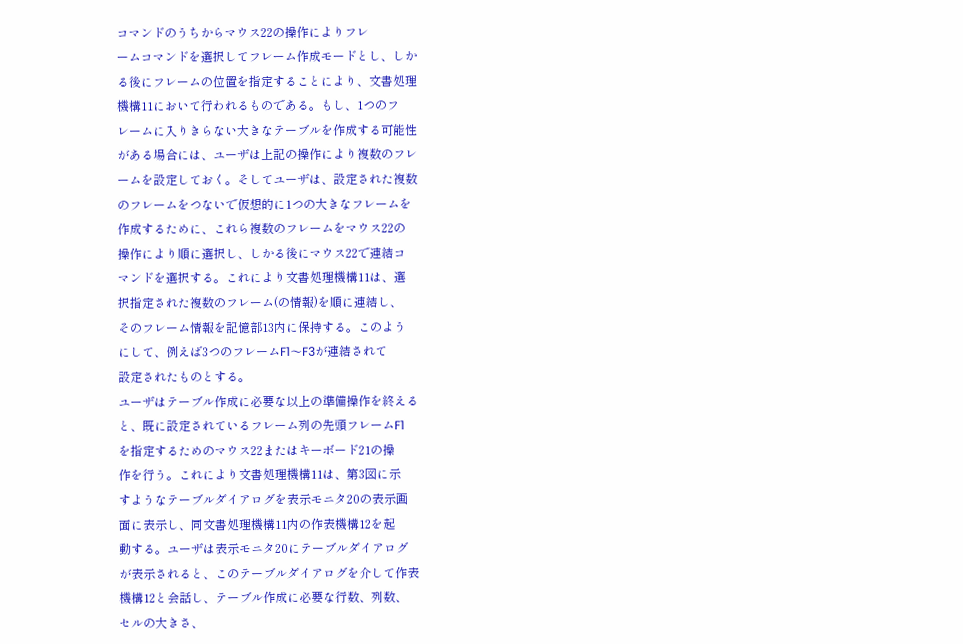コマンドのうちからマウス22の操作によりフレ
ームコマンドを選択してフレーム作成モードとし、しか
る後にフレームの位置を指定することにより、文書処理
機構11において行われるものである。もし、1つのフ
レームに入りきらない大きなテーブルを作成する可能性
がある場合には、ユーザは上記の操作により複数のフレ
ームを設定しておく。そしてユーザは、設定された複数
のフレームをつないで仮想的に1つの大きなフレームを
作成するために、これら複数のフレームをマウス22の
操作により順に選択し、しかる後にマウス22で連結コ
マンドを選択する。これにより文書処理機構11は、選
択指定された複数のフレーム(の情報)を順に連結し、
そのフレーム情報を記憶部13内に保持する。このよう
にして、例えば3つのフレームF1〜F3が連結されて
設定されたものとする。
ユーザはテーブル作成に必要な以上の準備操作を終える
と、既に設定されているフレーム列の先頭フレームF1
を指定するためのマウス22またはキーボード21の操
作を行う。これにより文書処理機構11は、第3図に示
すようなテーブルダイアログを表示モニタ20の表示画
面に表示し、同文書処理機構11内の作表機構12を起
動する。ユーザは表示モニタ20にテーブルダイアログ
が表示されると、このテーブルダイアログを介して作表
機構12と会話し、テーブル作成に必要な行数、列数、
セルの大きさ、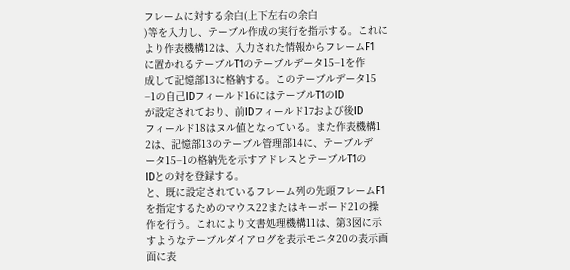フレームに対する余白(上下左右の余白
)等を入力し、テーブル作成の実行を指示する。これに
より作表機構12は、入力された情報からフレームF1
に置かれるテーブルT1のテーブルデータ15−1を作
成して記憶部13に格納する。このテーブルデータ15
−1の自己IDフィールド16にはテーブルT1のID
が設定されており、前IDフィールド17および後ID
フィールド18はヌル値となっている。また作表機構1
2は、記憶部13のテーブル管理部14に、テーブルデ
ータ15−1の格納先を示すアドレスとテーブルT1の
IDとの対を登録する。
と、既に設定されているフレーム列の先頭フレームF1
を指定するためのマウス22またはキーボード21の操
作を行う。これにより文書処理機構11は、第3図に示
すようなテーブルダイアログを表示モニタ20の表示画
面に表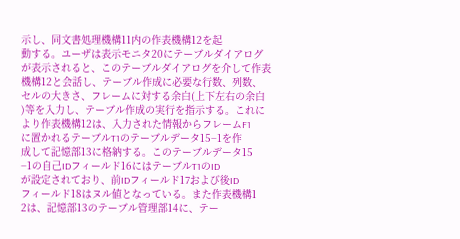示し、同文書処理機構11内の作表機構12を起
動する。ユーザは表示モニタ20にテーブルダイアログ
が表示されると、このテーブルダイアログを介して作表
機構12と会話し、テーブル作成に必要な行数、列数、
セルの大きさ、フレームに対する余白(上下左右の余白
)等を入力し、テーブル作成の実行を指示する。これに
より作表機構12は、入力された情報からフレームF1
に置かれるテーブルT1のテーブルデータ15−1を作
成して記憶部13に格納する。このテーブルデータ15
−1の自己IDフィールド16にはテーブルT1のID
が設定されており、前IDフィールド17および後ID
フィールド18はヌル値となっている。また作表機構1
2は、記憶部13のテーブル管理部14に、テー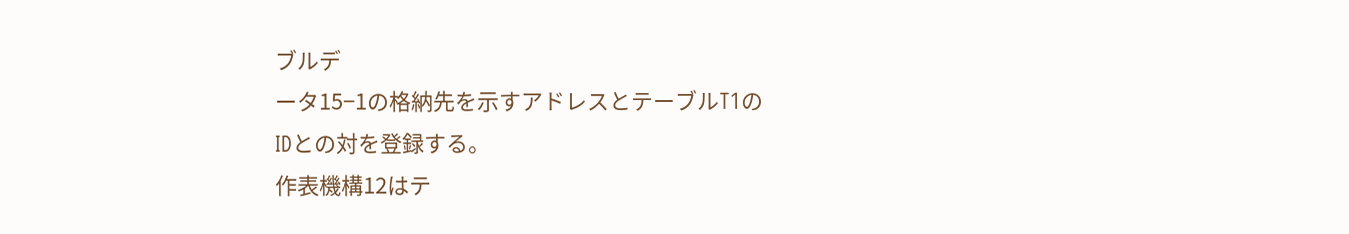ブルデ
ータ15−1の格納先を示すアドレスとテーブルT1の
IDとの対を登録する。
作表機構12はテ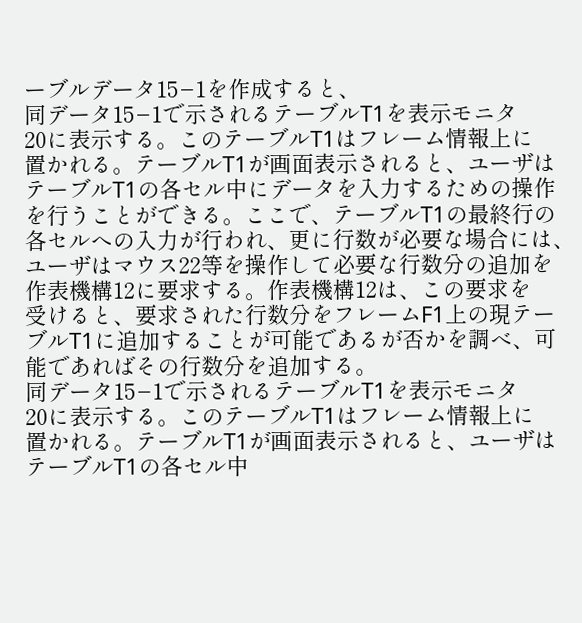ーブルデータ15−1を作成すると、
同データ15−1で示されるテーブルT1を表示モニタ
20に表示する。このテーブルT1はフレーム情報上に
置かれる。テーブルT1が画面表示されると、ユーザは
テーブルT1の各セル中にデータを入力するための操作
を行うことができる。ここで、テーブルT1の最終行の
各セルへの入力が行われ、更に行数が必要な場合には、
ユーザはマウス22等を操作して必要な行数分の追加を
作表機構12に要求する。作表機構12は、この要求を
受けると、要求された行数分をフレームF1上の現テー
ブルT1に追加することが可能であるが否かを調べ、可
能であればその行数分を追加する。
同データ15−1で示されるテーブルT1を表示モニタ
20に表示する。このテーブルT1はフレーム情報上に
置かれる。テーブルT1が画面表示されると、ユーザは
テーブルT1の各セル中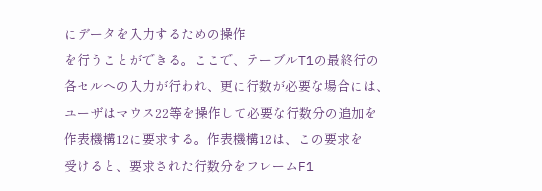にデータを入力するための操作
を行うことができる。ここで、テーブルT1の最終行の
各セルへの入力が行われ、更に行数が必要な場合には、
ユーザはマウス22等を操作して必要な行数分の追加を
作表機構12に要求する。作表機構12は、この要求を
受けると、要求された行数分をフレームF1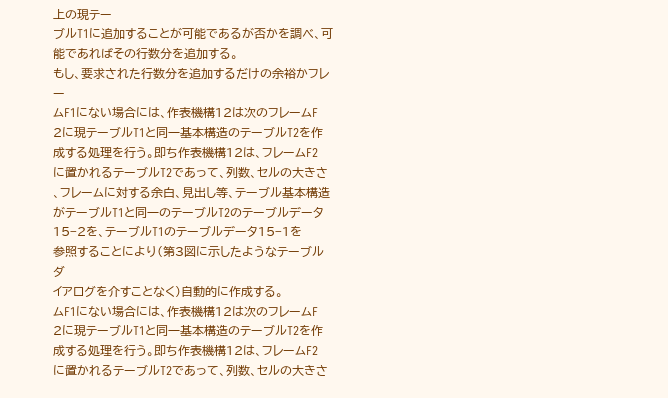上の現テー
ブルT1に追加することが可能であるが否かを調べ、可
能であればその行数分を追加する。
もし、要求された行数分を追加するだけの余裕かフレー
ムF1にない場合には、作表機構12は次のフレームF
2に現テーブルT1と同一基本構造のテーブルT2を作
成する処理を行う。即ち作表機構12は、フレームF2
に置かれるテーブルT2であって、列数、セルの大きさ
、フレームに対する余白、見出し等、テーブル基本構造
がテーブルT1と同一のテーブルT2のテーブルデータ
15−2を、テーブルT1のテーブルデータ15−1を
参照することにより(第3図に示したようなテーブルダ
イアログを介すことなく)自動的に作成する。
ムF1にない場合には、作表機構12は次のフレームF
2に現テーブルT1と同一基本構造のテーブルT2を作
成する処理を行う。即ち作表機構12は、フレームF2
に置かれるテーブルT2であって、列数、セルの大きさ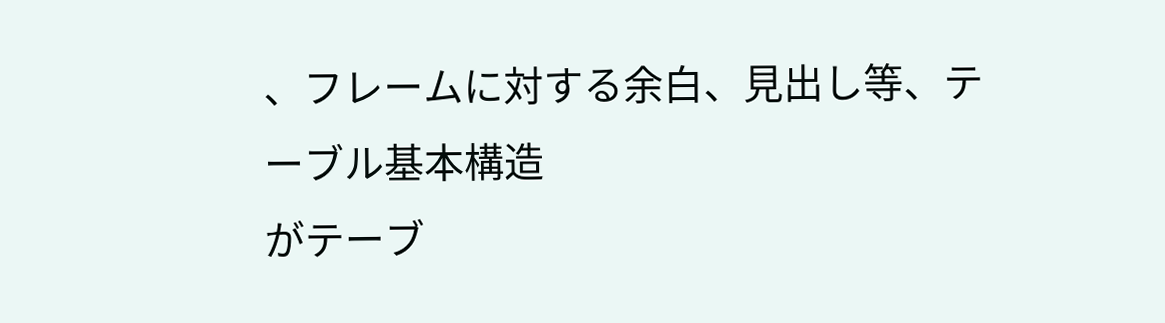、フレームに対する余白、見出し等、テーブル基本構造
がテーブ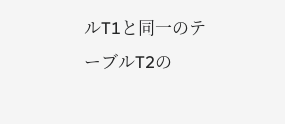ルT1と同一のテーブルT2の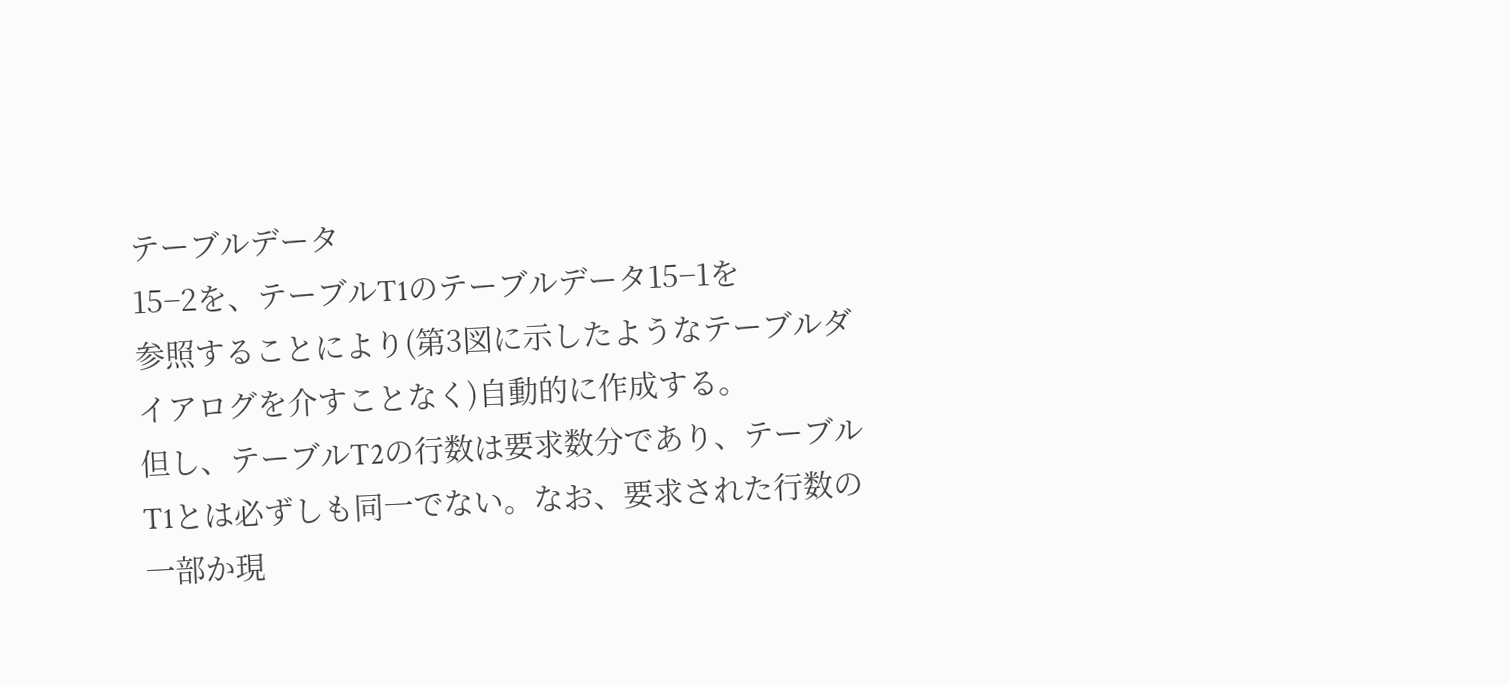テーブルデータ
15−2を、テーブルT1のテーブルデータ15−1を
参照することにより(第3図に示したようなテーブルダ
イアログを介すことなく)自動的に作成する。
但し、テーブルT2の行数は要求数分であり、テーブル
T1とは必ずしも同一でない。なお、要求された行数の
一部か現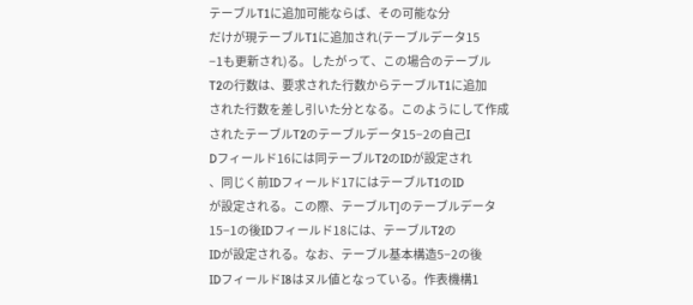テーブルT1に追加可能ならば、その可能な分
だけが現テーブルT1に追加され(テーブルデータ15
−1も更新され)る。したがって、この場合のテーブル
T2の行数は、要求された行数からテーブルT1に追加
された行数を差し引いた分となる。このようにして作成
されたテーブルT2のテーブルデータ15−2の自己I
Dフィールド16には同テーブルT2のIDが設定され
、同じく前IDフィールド17にはテーブルT1のID
が設定される。この際、テーブルT]のテーブルデータ
15−1の後IDフィールド18には、テーブルT2の
IDが設定される。なお、テーブル基本構造5−2の後
IDフィールドI8はヌル値となっている。作表機構1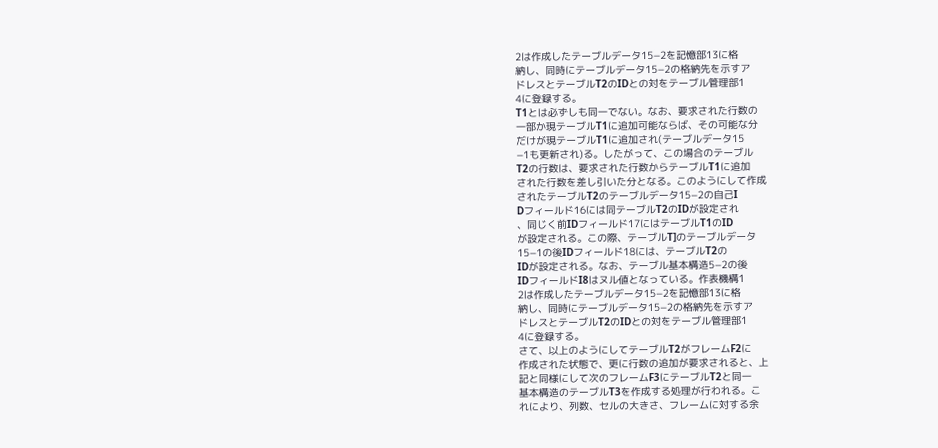2は作成したテーブルデータ15−2を記憶部13に格
納し、同時にテーブルデータ15−2の格納先を示すア
ドレスとテーブルT2のIDとの対をテーブル管理部1
4に登録する。
T1とは必ずしも同一でない。なお、要求された行数の
一部か現テーブルT1に追加可能ならば、その可能な分
だけが現テーブルT1に追加され(テーブルデータ15
−1も更新され)る。したがって、この場合のテーブル
T2の行数は、要求された行数からテーブルT1に追加
された行数を差し引いた分となる。このようにして作成
されたテーブルT2のテーブルデータ15−2の自己I
Dフィールド16には同テーブルT2のIDが設定され
、同じく前IDフィールド17にはテーブルT1のID
が設定される。この際、テーブルT]のテーブルデータ
15−1の後IDフィールド18には、テーブルT2の
IDが設定される。なお、テーブル基本構造5−2の後
IDフィールドI8はヌル値となっている。作表機構1
2は作成したテーブルデータ15−2を記憶部13に格
納し、同時にテーブルデータ15−2の格納先を示すア
ドレスとテーブルT2のIDとの対をテーブル管理部1
4に登録する。
さて、以上のようにしてテーブルT2がフレームF2に
作成された状態で、更に行数の追加が要求されると、上
記と同様にして次のフレームF3にテーブルT2と同一
基本構造のテーブルT3を作成する処理が行われる。こ
れにより、列数、セルの大きさ、フレームに対する余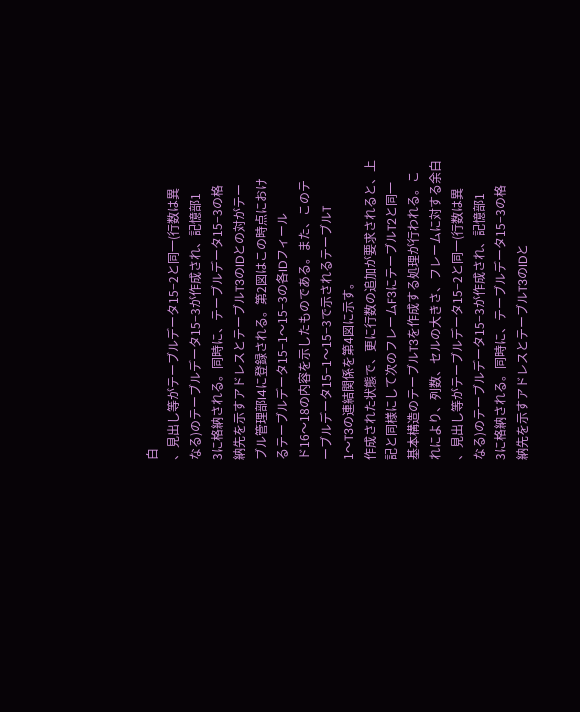白
、見出し等がテーブルデータ15−2と同一(行数は異
なる)のテーブルデータ15−3が作成され、記憶部1
3に格納される。同時に、テーブルデータ15−3の格
納先を示すアドレスとテーブルT3のIDとの対がテー
ブル管理部I4に登録される。第2図はこの時点におけ
るテーブルデータ15−1〜15−3の各IDフィール
ド16〜18の内容を示したものである。また、このテ
ーブルデータ15−1〜15−3で示されるテーブルT
1〜T3の連結関係を第4図に示す。
作成された状態で、更に行数の追加が要求されると、上
記と同様にして次のフレームF3にテーブルT2と同一
基本構造のテーブルT3を作成する処理が行われる。こ
れにより、列数、セルの大きさ、フレームに対する余白
、見出し等がテーブルデータ15−2と同一(行数は異
なる)のテーブルデータ15−3が作成され、記憶部1
3に格納される。同時に、テーブルデータ15−3の格
納先を示すアドレスとテーブルT3のIDと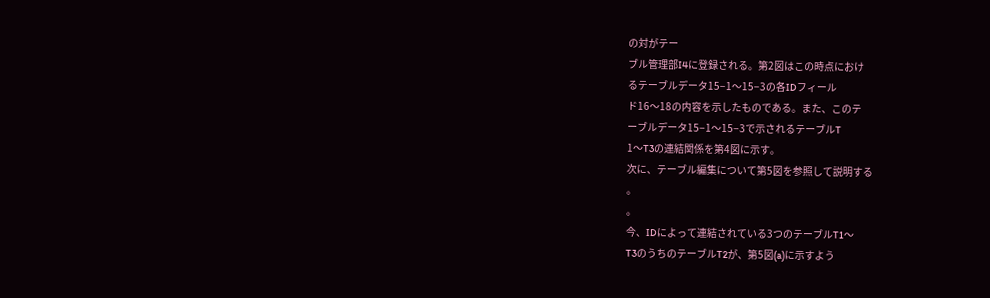の対がテー
ブル管理部I4に登録される。第2図はこの時点におけ
るテーブルデータ15−1〜15−3の各IDフィール
ド16〜18の内容を示したものである。また、このテ
ーブルデータ15−1〜15−3で示されるテーブルT
1〜T3の連結関係を第4図に示す。
次に、テーブル編集について第5図を参照して説明する
。
。
今、IDによって連結されている3つのテーブルT1〜
T3のうちのテーブルT2が、第5図(a)に示すよう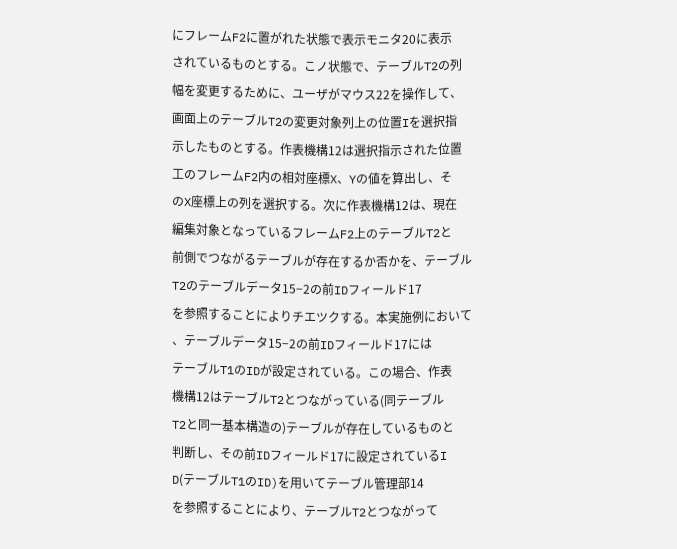にフレームF2に置がれた状態で表示モニタ20に表示
されているものとする。こノ状態で、テーブルT2の列
幅を変更するために、ユーザがマウス22を操作して、
画面上のテーブルT2の変更対象列上の位置Iを選択指
示したものとする。作表機構12は選択指示された位置
工のフレームF2内の相対座標X、Yの値を算出し、そ
のX座標上の列を選択する。次に作表機構12は、現在
編集対象となっているフレームF2上のテーブルT2と
前側でつながるテーブルが存在するか否かを、テーブル
T2のテーブルデータ15−2の前IDフィールド17
を参照することによりチエツクする。本実施例において
、テーブルデータ15−2の前IDフィールド17には
テーブルT1のIDが設定されている。この場合、作表
機構12はテーブルT2とつながっている(同テーブル
T2と同一基本構造の)テーブルが存在しているものと
判断し、その前IDフィールド17に設定されているI
D(テーブルT1のID)を用いてテーブル管理部14
を参照することにより、テーブルT2とつながって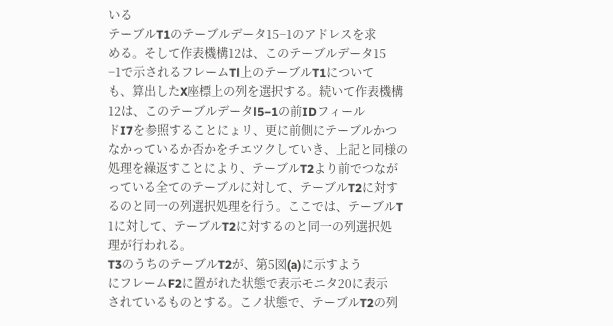いる
テーブルT1のテーブルデータ15−1のアドレスを求
める。そして作表機構12は、このテーブルデータ15
−1で示されるフレームTl上のテーブルT1について
も、算出したX座標上の列を選択する。続いて作表機構
12は、このテーブルデータl5−1の前IDフィール
ドI7を参照することにょリ、更に前側にテーブルかつ
なかっているか否かをチエツクしていき、上記と同様の
処理を繰返すことにより、テーブルT2より前でつなが
っている全てのテーブルに対して、テーブルT2に対す
るのと同一の列選択処理を行う。ここでは、テーブルT
1に対して、テーブルT2に対するのと同一の列選択処
理が行われる。
T3のうちのテーブルT2が、第5図(a)に示すよう
にフレームF2に置がれた状態で表示モニタ20に表示
されているものとする。こノ状態で、テーブルT2の列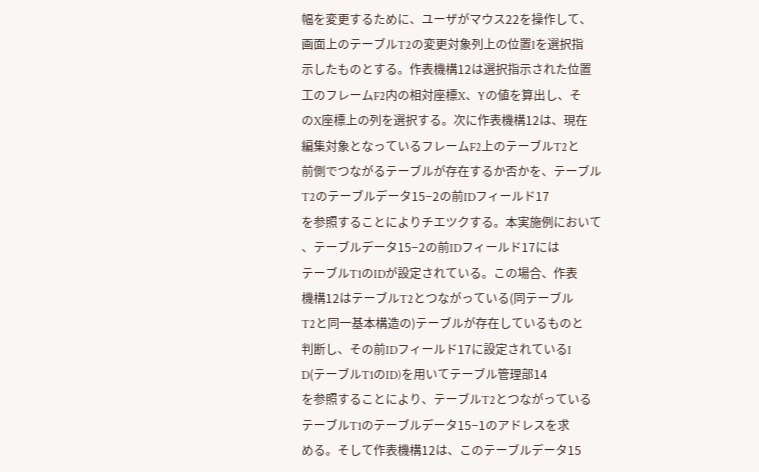幅を変更するために、ユーザがマウス22を操作して、
画面上のテーブルT2の変更対象列上の位置Iを選択指
示したものとする。作表機構12は選択指示された位置
工のフレームF2内の相対座標X、Yの値を算出し、そ
のX座標上の列を選択する。次に作表機構12は、現在
編集対象となっているフレームF2上のテーブルT2と
前側でつながるテーブルが存在するか否かを、テーブル
T2のテーブルデータ15−2の前IDフィールド17
を参照することによりチエツクする。本実施例において
、テーブルデータ15−2の前IDフィールド17には
テーブルT1のIDが設定されている。この場合、作表
機構12はテーブルT2とつながっている(同テーブル
T2と同一基本構造の)テーブルが存在しているものと
判断し、その前IDフィールド17に設定されているI
D(テーブルT1のID)を用いてテーブル管理部14
を参照することにより、テーブルT2とつながっている
テーブルT1のテーブルデータ15−1のアドレスを求
める。そして作表機構12は、このテーブルデータ15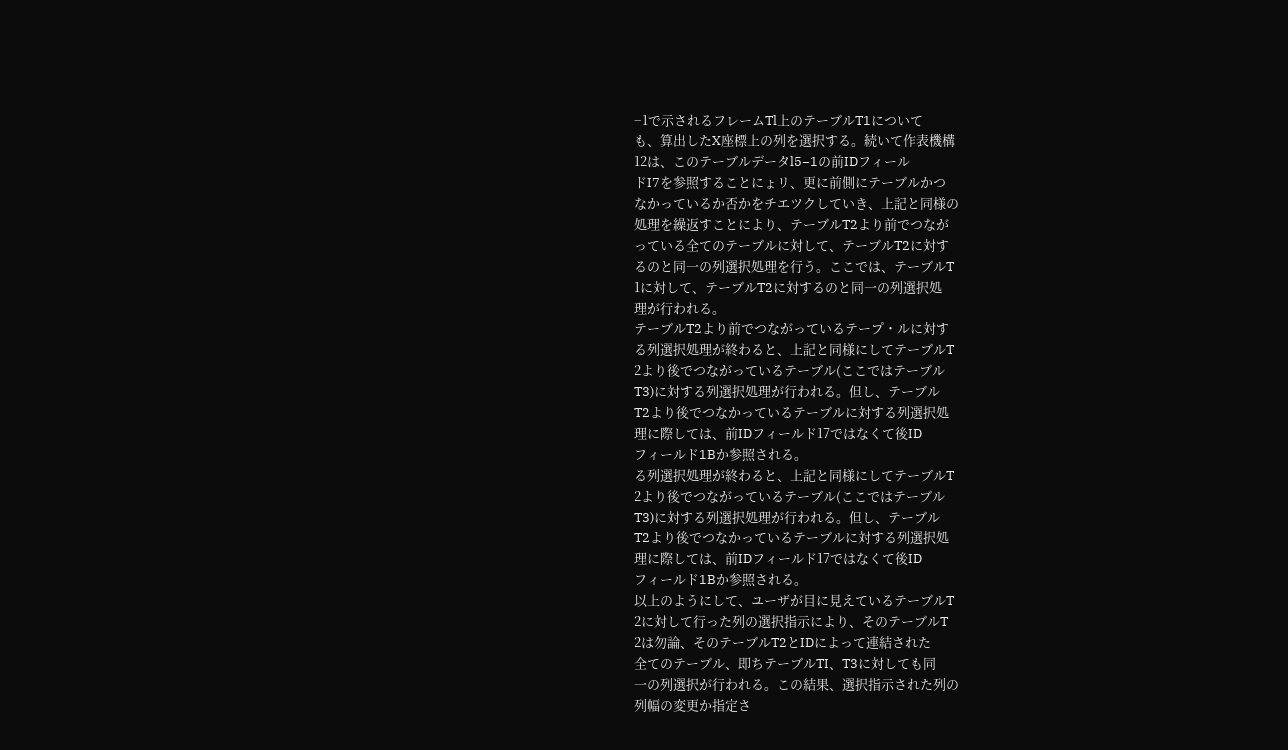−1で示されるフレームTl上のテーブルT1について
も、算出したX座標上の列を選択する。続いて作表機構
12は、このテーブルデータl5−1の前IDフィール
ドI7を参照することにょリ、更に前側にテーブルかつ
なかっているか否かをチエツクしていき、上記と同様の
処理を繰返すことにより、テーブルT2より前でつなが
っている全てのテーブルに対して、テーブルT2に対す
るのと同一の列選択処理を行う。ここでは、テーブルT
1に対して、テーブルT2に対するのと同一の列選択処
理が行われる。
テーブルT2より前でつながっているテープ・ルに対す
る列選択処理が終わると、上記と同様にしてテーブルT
2より後でつながっているテーブル(ここではテーブル
T3)に対する列選択処理が行われる。但し、テーブル
T2より後でつなかっているテーブルに対する列選択処
理に際しては、前IDフィールド17ではなくて後ID
フィールド1Bか参照される。
る列選択処理が終わると、上記と同様にしてテーブルT
2より後でつながっているテーブル(ここではテーブル
T3)に対する列選択処理が行われる。但し、テーブル
T2より後でつなかっているテーブルに対する列選択処
理に際しては、前IDフィールド17ではなくて後ID
フィールド1Bか参照される。
以上のようにして、ユーザが目に見えているテーブルT
2に対して行った列の選択指示により、そのテーブルT
2は勿論、そのテーブルT2とIDによって連結された
全てのテーブル、即ちテーブルTI、T3に対しても同
一の列選択が行われる。この結果、選択指示された列の
列幅の変更か指定さ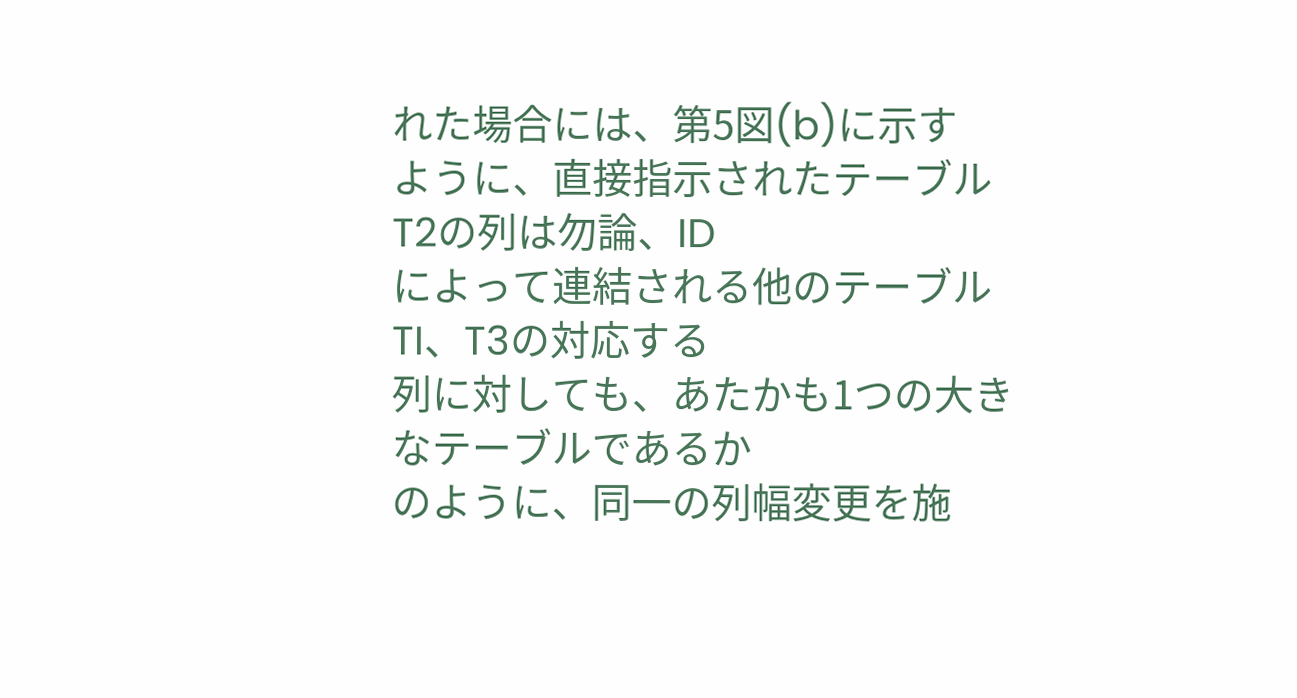れた場合には、第5図(b)に示す
ように、直接指示されたテーブルT2の列は勿論、ID
によって連結される他のテーブルTI、T3の対応する
列に対しても、あたかも1つの大きなテーブルであるか
のように、同一の列幅変更を施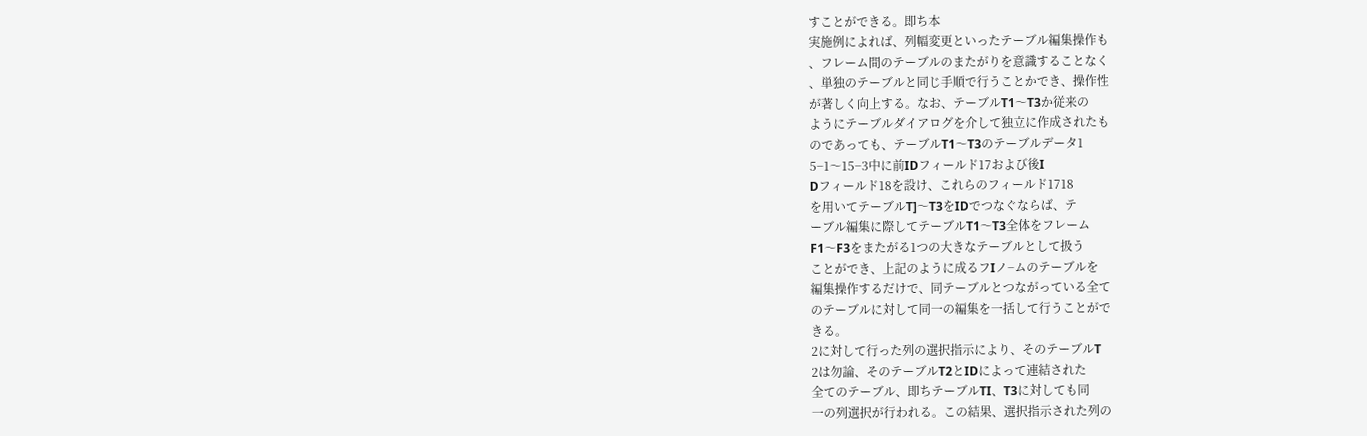すことができる。即ち本
実施例によれば、列幅変更といったテーブル編集操作も
、フレーム間のテーブルのまたがりを意識することなく
、単独のテーブルと同じ手順で行うことかでき、操作性
が著しく向上する。なお、テーブルT1〜T3か従来の
ようにテーブルダイアログを介して独立に作成されたも
のであっても、テーブルT1〜T3のテーブルデータ1
5−1〜15−3中に前IDフィールド17および後I
Dフィールド18を設け、これらのフィールド1718
を用いてテーブルT]〜T3をIDでつなぐならば、テ
ーブル編集に際してテーブルT1〜T3全体をフレーム
F1〜F3をまたがる1つの大きなテーブルとして扱う
ことができ、上記のように成るフIノ−ムのテーブルを
編集操作するだけで、同テーブルとつながっている全て
のテーブルに対して同一の編集を一括して行うことがで
きる。
2に対して行った列の選択指示により、そのテーブルT
2は勿論、そのテーブルT2とIDによって連結された
全てのテーブル、即ちテーブルTI、T3に対しても同
一の列選択が行われる。この結果、選択指示された列の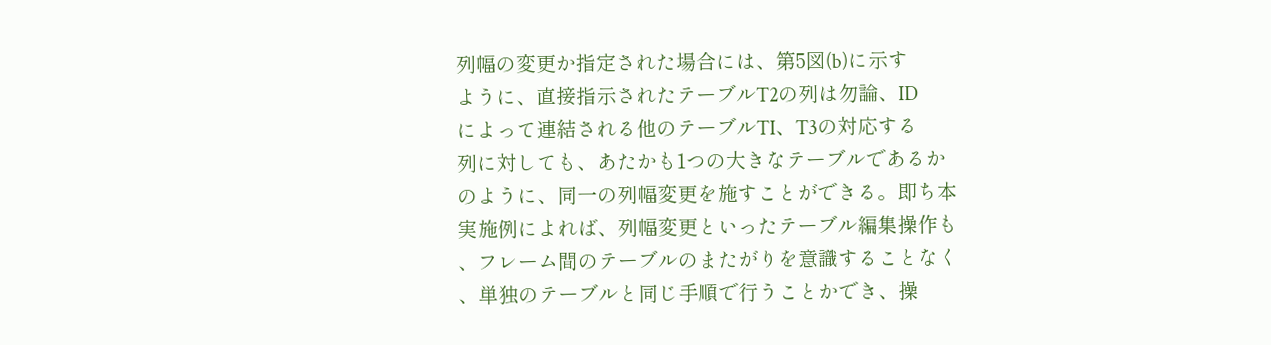列幅の変更か指定された場合には、第5図(b)に示す
ように、直接指示されたテーブルT2の列は勿論、ID
によって連結される他のテーブルTI、T3の対応する
列に対しても、あたかも1つの大きなテーブルであるか
のように、同一の列幅変更を施すことができる。即ち本
実施例によれば、列幅変更といったテーブル編集操作も
、フレーム間のテーブルのまたがりを意識することなく
、単独のテーブルと同じ手順で行うことかでき、操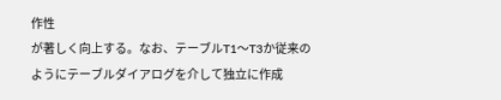作性
が著しく向上する。なお、テーブルT1〜T3か従来の
ようにテーブルダイアログを介して独立に作成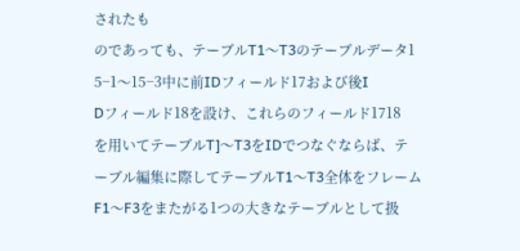されたも
のであっても、テーブルT1〜T3のテーブルデータ1
5−1〜15−3中に前IDフィールド17および後I
Dフィールド18を設け、これらのフィールド1718
を用いてテーブルT]〜T3をIDでつなぐならば、テ
ーブル編集に際してテーブルT1〜T3全体をフレーム
F1〜F3をまたがる1つの大きなテーブルとして扱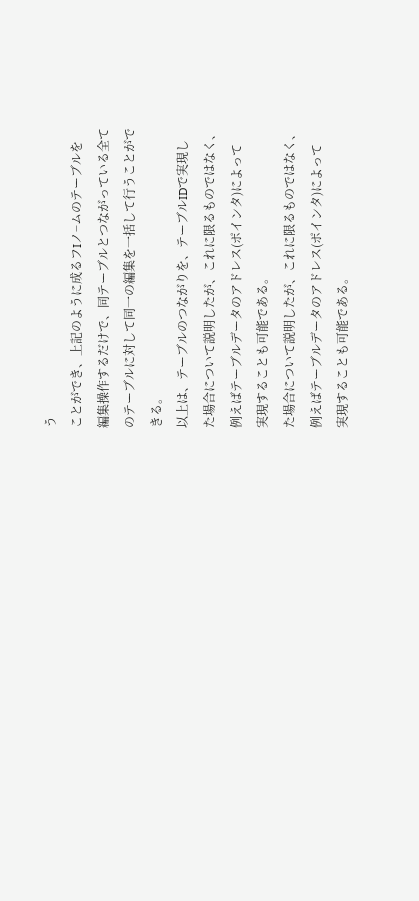う
ことができ、上記のように成るフIノ−ムのテーブルを
編集操作するだけで、同テーブルとつながっている全て
のテーブルに対して同一の編集を一括して行うことがで
きる。
以上は、テーブルのつながりを、テーブルIDで実現し
た場合について説明したが、これに限るものではなく、
例えばテーブルデータのアドレス(ポインタ)によって
実現することも可能である。
た場合について説明したが、これに限るものではなく、
例えばテーブルデータのアドレス(ポインタ)によって
実現することも可能である。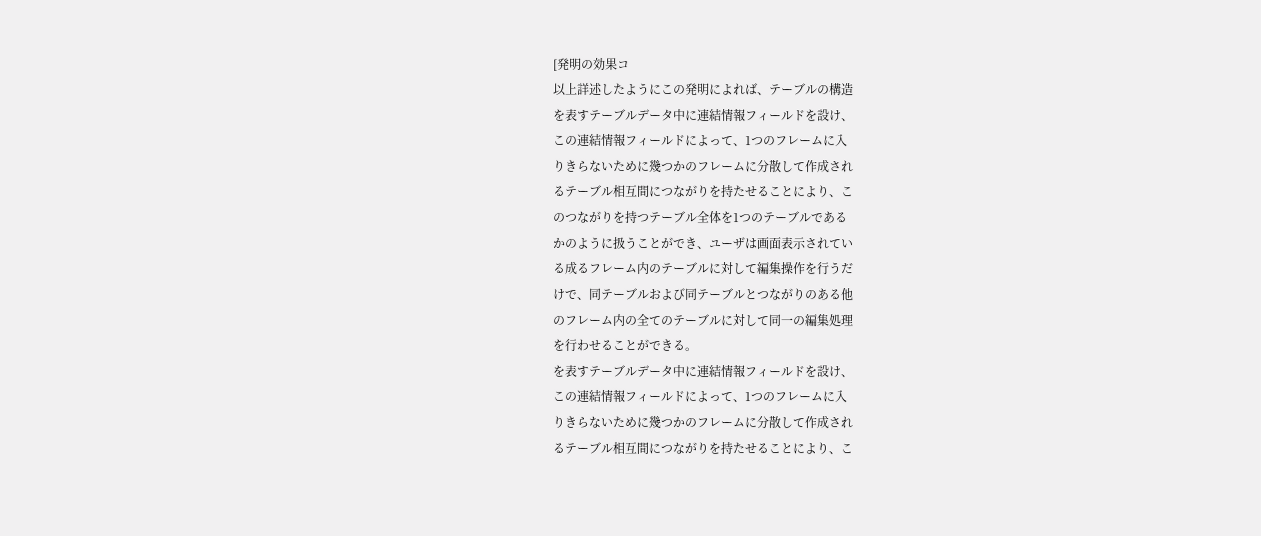[発明の効果コ
以上詳述したようにこの発明によれば、テーブルの構造
を表すテーブルデータ中に連結情報フィールドを設け、
この連結情報フィールドによって、1つのフレームに入
りきらないために幾つかのフレームに分散して作成され
るテーブル相互間につながりを持たせることにより、こ
のつながりを持つテーブル全体を1つのテーブルである
かのように扱うことができ、ユーザは画面表示されてい
る成るフレーム内のテーブルに対して編集操作を行うだ
けで、同テーブルおよび同テーブルとつながりのある他
のフレーム内の全てのテーブルに対して同一の編集処理
を行わせることができる。
を表すテーブルデータ中に連結情報フィールドを設け、
この連結情報フィールドによって、1つのフレームに入
りきらないために幾つかのフレームに分散して作成され
るテーブル相互間につながりを持たせることにより、こ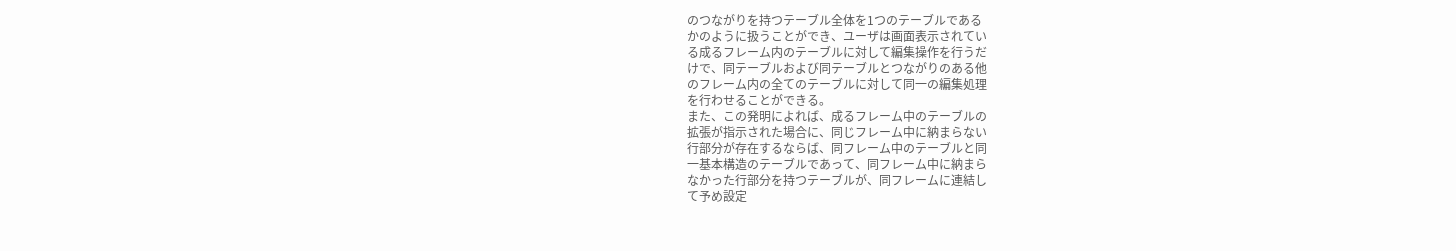のつながりを持つテーブル全体を1つのテーブルである
かのように扱うことができ、ユーザは画面表示されてい
る成るフレーム内のテーブルに対して編集操作を行うだ
けで、同テーブルおよび同テーブルとつながりのある他
のフレーム内の全てのテーブルに対して同一の編集処理
を行わせることができる。
また、この発明によれば、成るフレーム中のテーブルの
拡張が指示された場合に、同じフレーム中に納まらない
行部分が存在するならば、同フレーム中のテーブルと同
一基本構造のテーブルであって、同フレーム中に納まら
なかった行部分を持つテーブルが、同フレームに連結し
て予め設定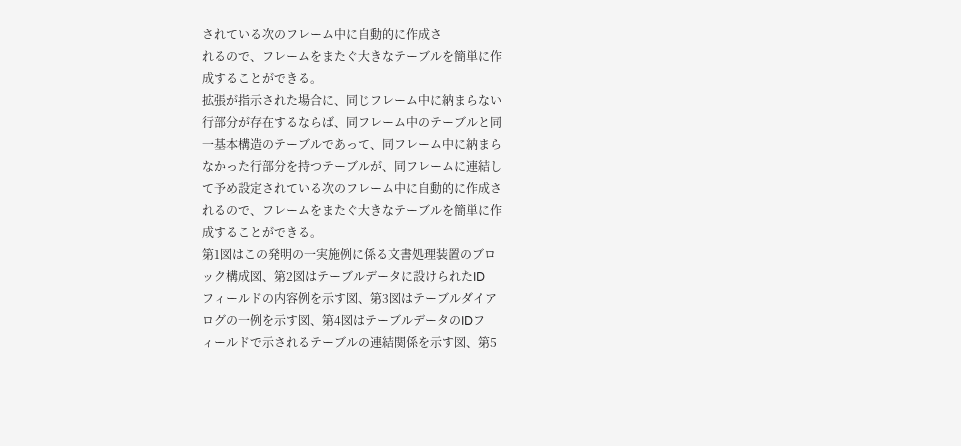されている次のフレーム中に自動的に作成さ
れるので、フレームをまたぐ大きなテーブルを簡単に作
成することができる。
拡張が指示された場合に、同じフレーム中に納まらない
行部分が存在するならば、同フレーム中のテーブルと同
一基本構造のテーブルであって、同フレーム中に納まら
なかった行部分を持つテーブルが、同フレームに連結し
て予め設定されている次のフレーム中に自動的に作成さ
れるので、フレームをまたぐ大きなテーブルを簡単に作
成することができる。
第1図はこの発明の一実施例に係る文書処理装置のブロ
ック構成図、第2図はテーブルデータに設けられたID
フィールドの内容例を示す図、第3図はテーブルダイア
ログの一例を示す図、第4図はテーブルデータのIDフ
ィールドで示されるテーブルの連結関係を示す図、第5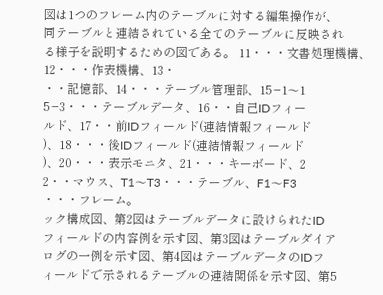図は1つのフレーム内のテーブルに対する編集操作が、
同テーブルと連結されている全てのテーブルに反映され
る様子を説明するための図である。 11・・・文書処理機構、12・・・作表機構、13・
・・記憶部、14・・・テーブル管理部、15−1〜1
5−3・・・テーブルデータ、16・・自己IDフィー
ルド、17・・前IDフィールド(連結情報フィールド
)、18・・・後IDフィールド(連結情報フィールド
)、20・・・表示モニタ、21・・・キーボード、2
2・・マウス、T1〜T3・・・テーブル、F1〜F3
・・・フレーム。
ック構成図、第2図はテーブルデータに設けられたID
フィールドの内容例を示す図、第3図はテーブルダイア
ログの一例を示す図、第4図はテーブルデータのIDフ
ィールドで示されるテーブルの連結関係を示す図、第5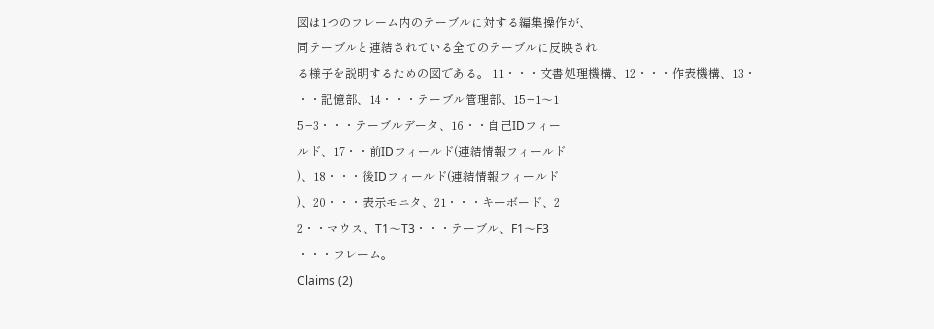図は1つのフレーム内のテーブルに対する編集操作が、
同テーブルと連結されている全てのテーブルに反映され
る様子を説明するための図である。 11・・・文書処理機構、12・・・作表機構、13・
・・記憶部、14・・・テーブル管理部、15−1〜1
5−3・・・テーブルデータ、16・・自己IDフィー
ルド、17・・前IDフィールド(連結情報フィールド
)、18・・・後IDフィールド(連結情報フィールド
)、20・・・表示モニタ、21・・・キーボード、2
2・・マウス、T1〜T3・・・テーブル、F1〜F3
・・・フレーム。
Claims (2)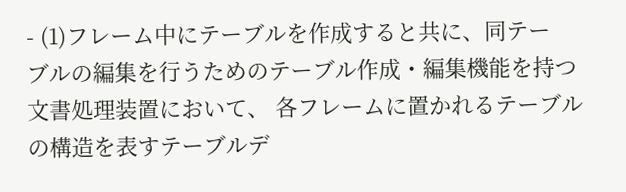- (1)フレーム中にテーブルを作成すると共に、同テー
ブルの編集を行うためのテーブル作成・編集機能を持つ
文書処理装置において、 各フレームに置かれるテーブルの構造を表すテーブルデ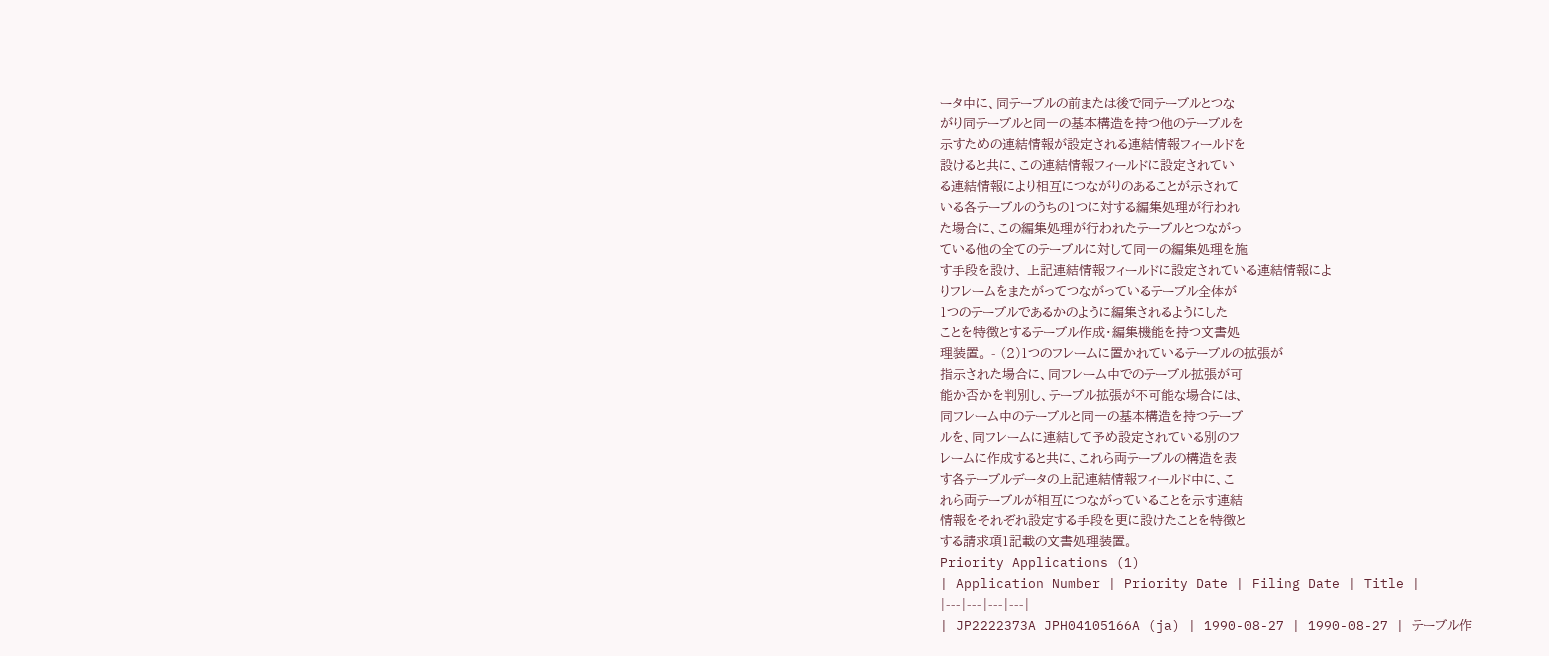ータ中に、同テーブルの前または後で同テーブルとつな
がり同テーブルと同一の基本構造を持つ他のテーブルを
示すための連結情報が設定される連結情報フィールドを
設けると共に、この連結情報フィールドに設定されてい
る連結情報により相互につながりのあることが示されて
いる各テーブルのうちの1つに対する編集処理が行われ
た場合に、この編集処理が行われたテーブルとつながっ
ている他の全てのテーブルに対して同一の編集処理を施
す手段を設け、 上記連結情報フィールドに設定されている連結情報によ
りフレームをまたがってつながっているテーブル全体が
1つのテーブルであるかのように編集されるようにした
ことを特徴とするテーブル作成・編集機能を持つ文書処
理装置。 - (2)1つのフレームに置かれているテーブルの拡張が
指示された場合に、同フレーム中でのテーブル拡張が可
能か否かを判別し、テーブル拡張が不可能な場合には、
同フレーム中のテーブルと同一の基本構造を持つテーブ
ルを、同フレームに連結して予め設定されている別のフ
レームに作成すると共に、これら両テーブルの構造を表
す各テーブルデータの上記連結情報フィールド中に、こ
れら両テーブルが相互につながっていることを示す連結
情報をそれぞれ設定する手段を更に設けたことを特徴と
する請求項1記載の文書処理装置。
Priority Applications (1)
| Application Number | Priority Date | Filing Date | Title |
|---|---|---|---|
| JP2222373A JPH04105166A (ja) | 1990-08-27 | 1990-08-27 | テーブル作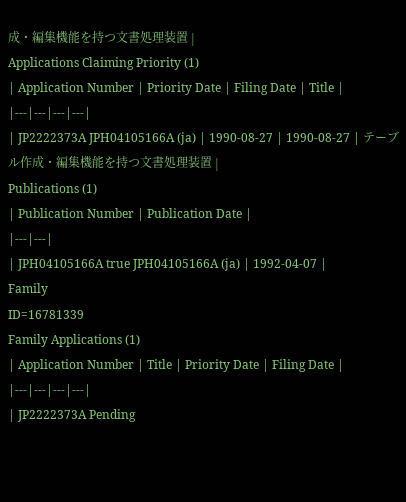成・編集機能を持つ文書処理装置 |
Applications Claiming Priority (1)
| Application Number | Priority Date | Filing Date | Title |
|---|---|---|---|
| JP2222373A JPH04105166A (ja) | 1990-08-27 | 1990-08-27 | テーブル作成・編集機能を持つ文書処理装置 |
Publications (1)
| Publication Number | Publication Date |
|---|---|
| JPH04105166A true JPH04105166A (ja) | 1992-04-07 |
Family
ID=16781339
Family Applications (1)
| Application Number | Title | Priority Date | Filing Date |
|---|---|---|---|
| JP2222373A Pending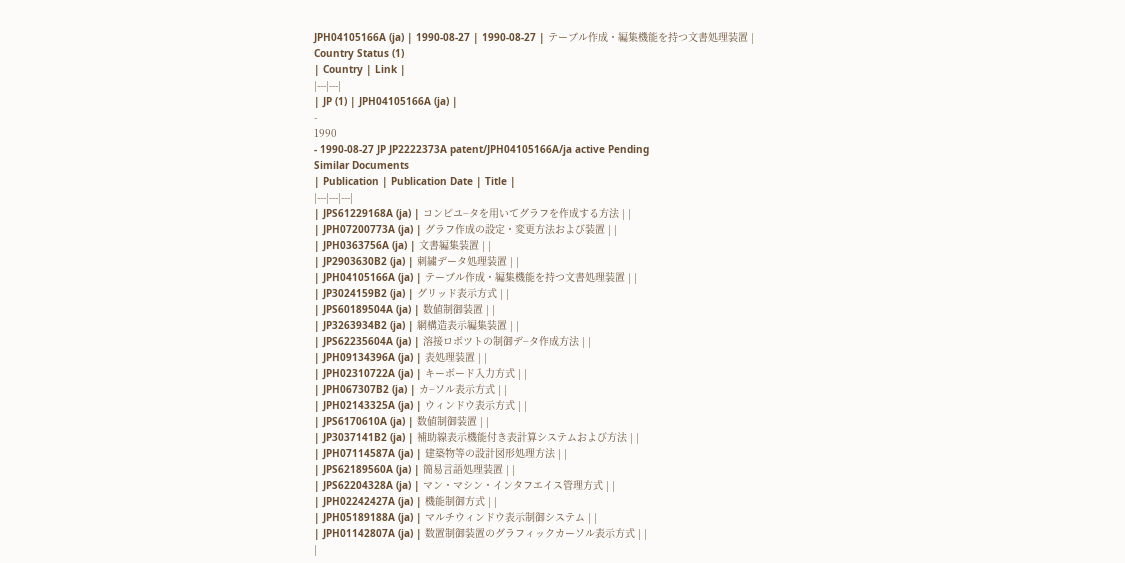JPH04105166A (ja) | 1990-08-27 | 1990-08-27 | テーブル作成・編集機能を持つ文書処理装置 |
Country Status (1)
| Country | Link |
|---|---|
| JP (1) | JPH04105166A (ja) |
-
1990
- 1990-08-27 JP JP2222373A patent/JPH04105166A/ja active Pending
Similar Documents
| Publication | Publication Date | Title |
|---|---|---|
| JPS61229168A (ja) | コンピユ−タを用いてグラフを作成する方法 | |
| JPH07200773A (ja) | グラフ作成の設定・変更方法および装置 | |
| JPH0363756A (ja) | 文書編集装置 | |
| JP2903630B2 (ja) | 刺繍データ処理装置 | |
| JPH04105166A (ja) | テーブル作成・編集機能を持つ文書処理装置 | |
| JP3024159B2 (ja) | グリッド表示方式 | |
| JPS60189504A (ja) | 数値制御装置 | |
| JP3263934B2 (ja) | 網構造表示編集装置 | |
| JPS62235604A (ja) | 溶接ロボツトの制御デ−タ作成方法 | |
| JPH09134396A (ja) | 表処理装置 | |
| JPH02310722A (ja) | キーボード入力方式 | |
| JPH067307B2 (ja) | カ−ソル表示方式 | |
| JPH02143325A (ja) | ウィンドウ表示方式 | |
| JPS6170610A (ja) | 数値制御装置 | |
| JP3037141B2 (ja) | 補助線表示機能付き表計算システムおよび方法 | |
| JPH07114587A (ja) | 建築物等の設計図形処理方法 | |
| JPS62189560A (ja) | 簡易言語処理装置 | |
| JPS62204328A (ja) | マン・マシン・インタフエイス管理方式 | |
| JPH02242427A (ja) | 機能制御方式 | |
| JPH05189188A (ja) | マルチウィンドウ表示制御システム | |
| JPH01142807A (ja) | 数置制御装置のグラフィックカーソル表示方式 | |
|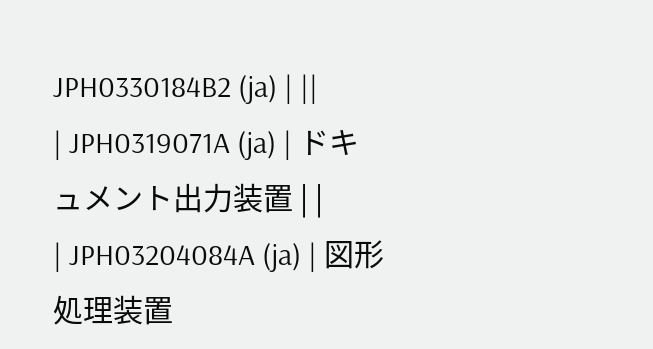JPH0330184B2 (ja) | ||
| JPH0319071A (ja) | ドキュメント出力装置 | |
| JPH03204084A (ja) | 図形処理装置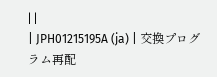| |
| JPH01215195A (ja) | 交換プログラム再配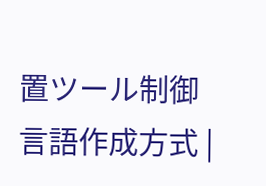置ツール制御言語作成方式 |